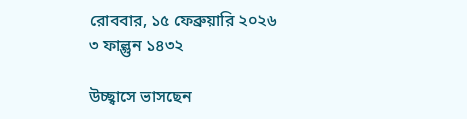রোববার, ১৫ ফেব্রুয়ারি ২০২৬
৩ ফাল্গুন ১৪৩২

উচ্ছ্বাসে ভাসছেন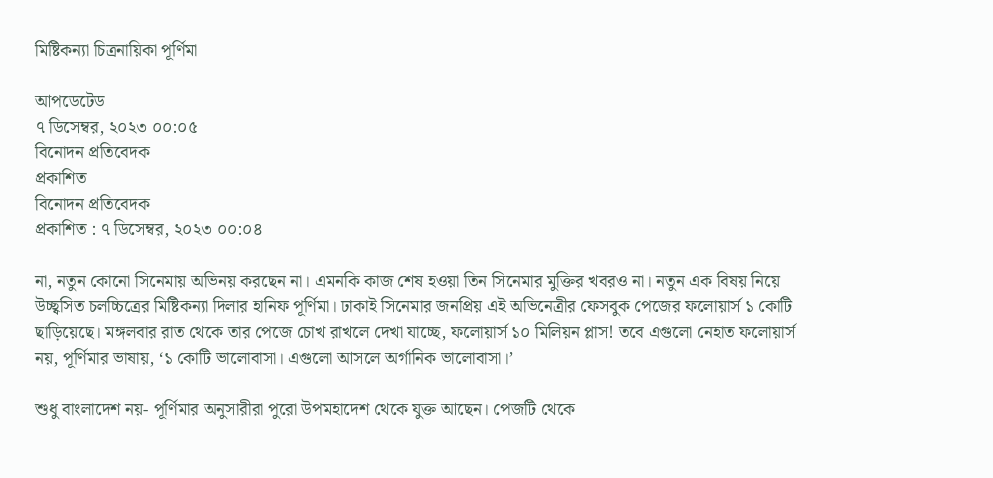মিষ্টিকন্যা চিত্রনায়িকা পূর্ণিমা

আপডেটেড
৭ ডিসেম্বর, ২০২৩ ০০:০৫
বিনোদন প্রতিবেদক
প্রকাশিত
বিনোদন প্রতিবেদক
প্রকাশিত : ৭ ডিসেম্বর, ২০২৩ ০০:০৪

না, নতুন কোনো সিনেমায় অভিনয় করছেন না। এমনকি কাজ শেষ হওয়া তিন সিনেমার মুক্তির খবরও না। নতুন এক বিষয় নিয়ে উচ্ছ্বসিত চলচ্চিত্রের মিষ্টিকন্যা দিলার হানিফ পূর্ণিমা। ঢাকাই সিনেমার জনপ্রিয় এই অভিনেত্রীর ফেসবুক পেজের ফলোয়ার্স ১ কোটি ছাড়িয়েছে। মঙ্গলবার রাত থেকে তার পেজে চোখ রাখলে দেখা যাচ্ছে, ফলোয়ার্স ১০ মিলিয়ন প্লাস! তবে এগুলো নেহাত ফলোয়ার্স নয়, পূর্ণিমার ভাষায়, ‘১ কোটি ভালোবাসা। এগুলো আসলে অর্গানিক ভালোবাসা।’

শুধু বাংলাদেশ নয়- পূর্ণিমার অনুসারীরা পুরো উপমহাদেশ থেকে যুক্ত আছেন। পেজটি থেকে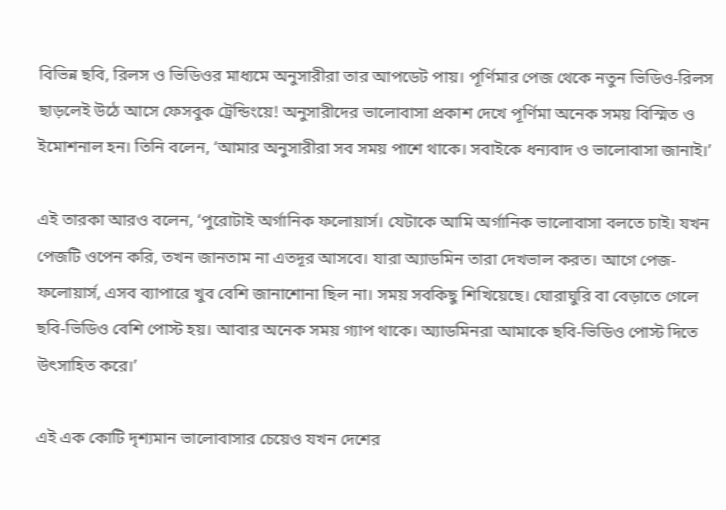বিভিন্ন ছবি, রিলস ও ভিডিওর মাধ্যমে অনুসারীরা তার আপডেট পায়। পূর্ণিমার পেজ থেকে নতুন ভিডিও-রিলস ছাড়লেই উঠে আসে ফেসবুক ট্রেন্ডিংয়ে! অনুসারীদের ভালোবাসা প্রকাশ দেখে পূর্ণিমা অনেক সময় বিস্মিত ও ইমোশনাল হন। তিনি বলেন, ‘আমার অনুসারীরা সব সময় পাশে থাকে। সবাইকে ধন্যবাদ ও ভালোবাসা জানাই।’

এই তারকা আরও বলেন, ‘পুরোটাই অর্গানিক ফলোয়ার্স। যেটাকে আমি অর্গানিক ভালোবাসা বলতে চাই। যখন পেজটি ওপেন করি, তখন জানতাম না এতদূর আসবে। যারা অ্যাডমিন তারা দেখভাল করত। আগে পেজ-ফলোয়ার্স, এসব ব্যাপারে খুব বেশি জানাশোনা ছিল না। সময় সবকিছু শিখিয়েছে। ঘোরাঘুরি বা বেড়াতে গেলে ছবি-ভিডিও বেশি পোস্ট হয়। আবার অনেক সময় গ্যাপ থাকে। অ্যাডমিনরা আমাকে ছবি-ভিডিও পোস্ট দিতে উৎসাহিত করে।’

এই এক কোটি দৃশ্যমান ভালোবাসার চেয়েও যখন দেশের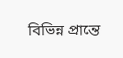বিভিন্ন প্রান্তে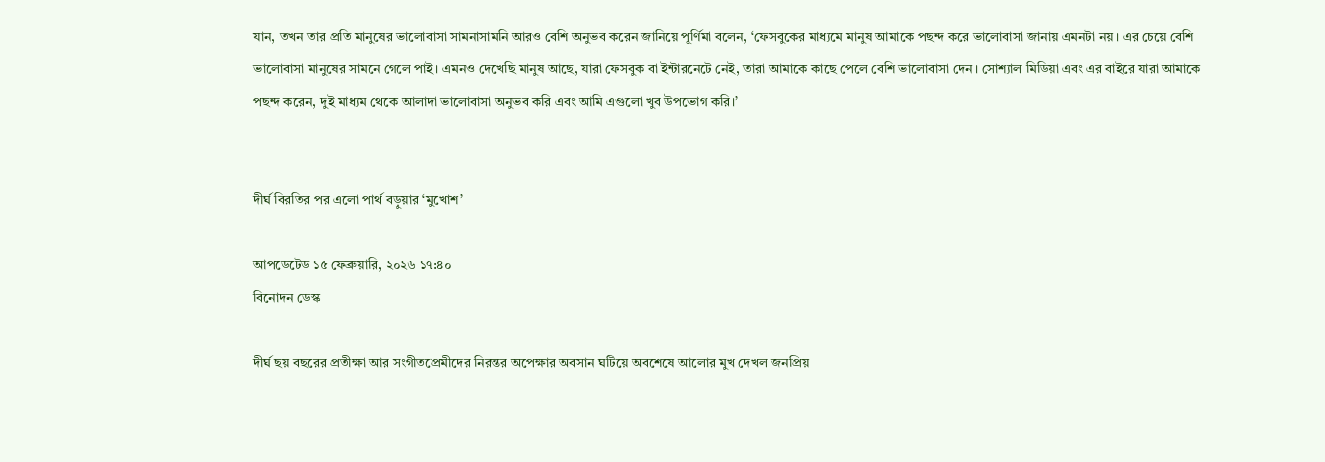যান, তখন তার প্রতি মানুষের ভালোবাসা সামনাসামনি আরও বেশি অনুভব করেন জানিয়ে পূর্ণিমা বলেন, ‘ফেসবুকের মাধ্যমে মানুষ আমাকে পছন্দ করে ভালোবাসা জানায় এমনটা নয়। এর চেয়ে বেশি ভালোবাসা মানুষের সামনে গেলে পাই। এমনও দেখেছি মানুষ আছে, যারা ফেসবুক বা ইন্টারনেটে নেই, তারা আমাকে কাছে পেলে বেশি ভালোবাসা দেন। সোশ্যাল মিডিয়া এবং এর বাইরে যারা আমাকে পছন্দ করেন, দুই মাধ্যম থেকে আলাদা ভালোবাসা অনুভব করি এবং আমি এগুলো খুব উপভোগ করি।’


দীর্ঘ বিরতির পর এলো পার্থ বড়ুয়ার ‘মুখোশ’

আপডেটেড ১৫ ফেব্রুয়ারি, ২০২৬ ১৭:৪০
বিনোদন ডেস্ক

দীর্ঘ ছয় বছরের প্রতীক্ষা আর সংগীতপ্রেমীদের নিরন্তর অপেক্ষার অবসান ঘটিয়ে অবশেষে আলোর মুখ দেখল জনপ্রিয়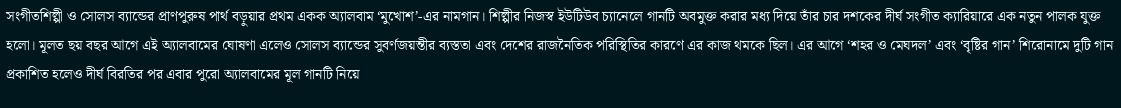সংগীতশিল্পী ও সোলস ব্যান্ডের প্রাণপুরুষ পার্থ বড়ুয়ার প্রথম একক অ্যালবাম ‘মুখোশ’-এর নামগান। শিল্পীর নিজস্ব ইউটিউব চ্যানেলে গানটি অবমুক্ত করার মধ্য দিয়ে তাঁর চার দশকের দীর্ঘ সংগীত ক্যারিয়ারে এক নতুন পালক যুক্ত হলো। মূলত ছয় বছর আগে এই অ্যালবামের ঘোষণা এলেও সোলস ব্যান্ডের সুবর্ণজয়ন্তীর ব্যস্ততা এবং দেশের রাজনৈতিক পরিস্থিতির কারণে এর কাজ থমকে ছিল। এর আগে ‘শহর ও মেঘদল’ এবং ‘বৃষ্টির গান’ শিরোনামে দুটি গান প্রকাশিত হলেও দীর্ঘ বিরতির পর এবার পুরো অ্যালবামের মূল গানটি নিয়ে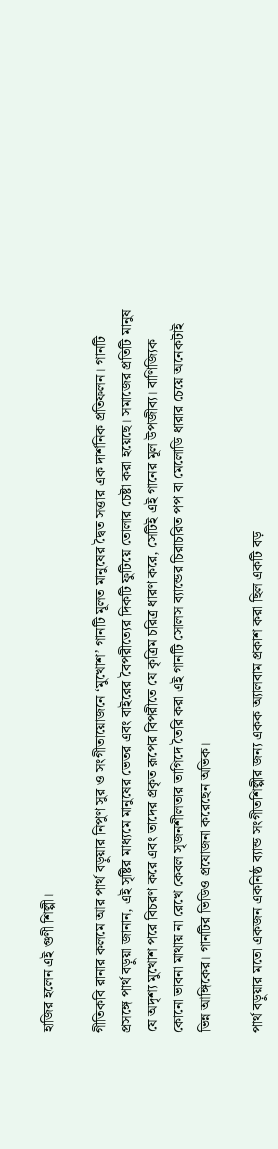হাজির হলেন এই গুণী শিল্পী।

গীতিকবি রানার কলমে আর পার্থ বড়ুয়ার নিপুণ সুর ও সংগীতায়োজনে ‘মুখোশ’ গানটি মূলত মানুষের দ্বৈত সত্তার এক দার্শনিক প্রতিফলন। গানটি প্রসঙ্গে পার্থ বড়ুয়া জানান, এই সৃষ্টির মাধ্যমে মানুষের ভেতর এবং বাইরের বৈপরীত্যের দিকটি ফুটিয়ে তোলার চেষ্টা করা হয়েছে। সমাজের প্রতিটি মানুষ যে অদৃশ্য মুখোশ পরে বিচরণ করে এবং তাদের প্রকৃত রূপের বিপরীতে যে কৃত্রিম চরিত্র ধারণ করে, সেটিই এই গানের মূল উপজীব্য। বাণিজ্যিক কোনো ভাবনা মাথায় না রেখে কেবল সৃজনশীলতার তাগিদে তৈরি করা এই গানটি সোলস ব্যান্ডের চিরাচরিত পপ বা মেলোডি ধারার চেয়ে অনেকটাই ভিন্ন আঙ্গিকের। গানটির ভিডিও প্রযোজনা করেছেন অভিক।

পার্থ বড়ুয়ার মতো একজন একনিষ্ঠ ব্যান্ড সংগীতশিল্পীর জন্য একক অ্যালবাম প্রকাশ করা ছিল একটি বড়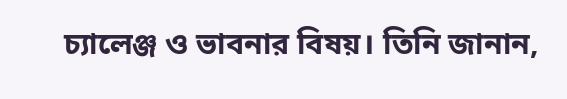চ্যালেঞ্জ ও ভাবনার বিষয়। তিনি জানান,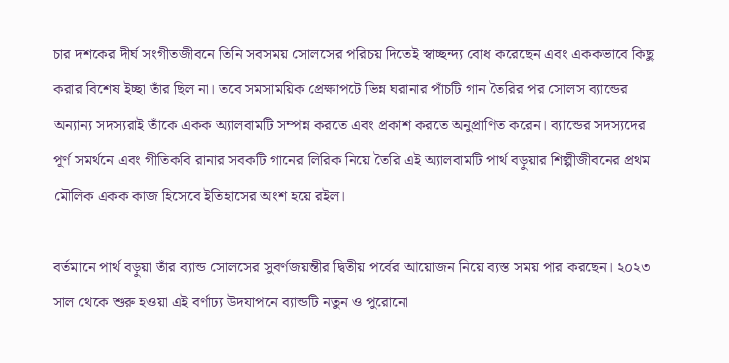চার দশকের দীর্ঘ সংগীতজীবনে তিনি সবসময় সোলসের পরিচয় দিতেই স্বাচ্ছন্দ্য বোধ করেছেন এবং এককভাবে কিছু করার বিশেষ ইচ্ছা তাঁর ছিল না। তবে সমসাময়িক প্রেক্ষাপটে ভিন্ন ঘরানার পাঁচটি গান তৈরির পর সোলস ব্যান্ডের অন্যান্য সদস্যরাই তাঁকে একক অ্যালবামটি সম্পন্ন করতে এবং প্রকাশ করতে অনুপ্রাণিত করেন। ব্যান্ডের সদস্যদের পূর্ণ সমর্থনে এবং গীতিকবি রানার সবকটি গানের লিরিক নিয়ে তৈরি এই অ্যালবামটি পার্থ বড়ুয়ার শিল্পীজীবনের প্রথম মৌলিক একক কাজ হিসেবে ইতিহাসের অংশ হয়ে রইল।

বর্তমানে পার্থ বড়ুয়া তাঁর ব্যান্ড সোলসের সুবর্ণজয়ন্তীর দ্বিতীয় পর্বের আয়োজন নিয়ে ব্যস্ত সময় পার করছেন। ২০২৩ সাল থেকে শুরু হওয়া এই বর্ণাঢ্য উদযাপনে ব্যান্ডটি নতুন ও পুরোনো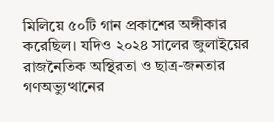মিলিয়ে ৫০টি গান প্রকাশের অঙ্গীকার করেছিল। যদিও ২০২৪ সালের জুলাইয়ের রাজনৈতিক অস্থিরতা ও ছাত্র-জনতার গণঅভ্যুত্থানের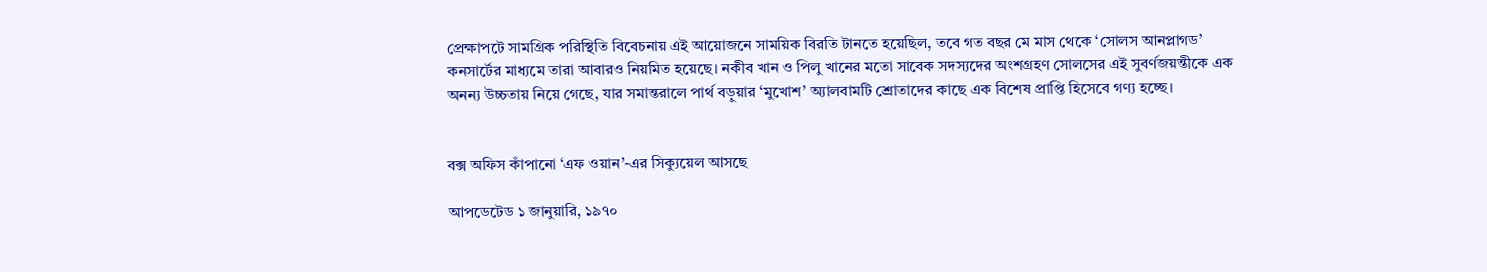প্রেক্ষাপটে সামগ্রিক পরিস্থিতি বিবেচনায় এই আয়োজনে সাময়িক বিরতি টানতে হয়েছিল, তবে গত বছর মে মাস থেকে ‘সোলস আনপ্লাগড’ কনসার্টের মাধ্যমে তারা আবারও নিয়মিত হয়েছে। নকীব খান ও পিলু খানের মতো সাবেক সদস্যদের অংশগ্রহণ সোলসের এই সুবর্ণজয়ন্তীকে এক অনন্য উচ্চতায় নিয়ে গেছে, যার সমান্তরালে পার্থ বড়ুয়ার ‘মুখোশ’ অ্যালবামটি শ্রোতাদের কাছে এক বিশেষ প্রাপ্তি হিসেবে গণ্য হচ্ছে।


বক্স অফিস কাঁপানো ‘এফ ওয়ান’-এর সিক্যুয়েল আসছে

আপডেটেড ১ জানুয়ারি, ১৯৭০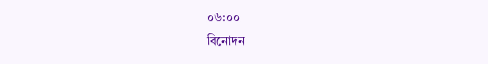০৬:০০
বিনোদন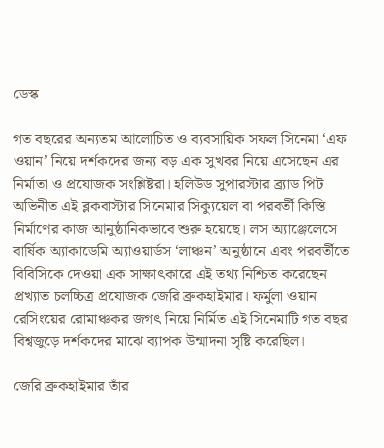ডেস্ক

গত বছরের অন্যতম আলোচিত ও ব্যবসায়িক সফল সিনেমা ‘এফ ওয়ান’ নিয়ে দর্শকদের জন্য বড় এক সুখবর নিয়ে এসেছেন এর নির্মাতা ও প্রযোজক সংশ্লিষ্টরা। হলিউড সুপারস্টার ব্র্যাড পিট অভিনীত এই ব্লকবাস্টার সিনেমার সিক্যুয়েল বা পরবর্তী কিস্তি নির্মাণের কাজ আনুষ্ঠানিকভাবে শুরু হয়েছে। লস অ্যাঞ্জেলেসে বার্ষিক অ্যাকাডেমি অ্যাওয়ার্ডস ‘লাঞ্চন’ অনুষ্ঠানে এবং পরবর্তীতে বিবিসিকে দেওয়া এক সাক্ষাৎকারে এই তথ্য নিশ্চিত করেছেন প্রখ্যাত চলচ্চিত্র প্রযোজক জেরি ব্রুকহাইমার। ফর্মুলা ওয়ান রেসিংয়ের রোমাঞ্চকর জগৎ নিয়ে নির্মিত এই সিনেমাটি গত বছর বিশ্বজুড়ে দর্শকদের মাঝে ব্যাপক উন্মাদনা সৃষ্টি করেছিল।

জেরি ব্রুকহাইমার তাঁর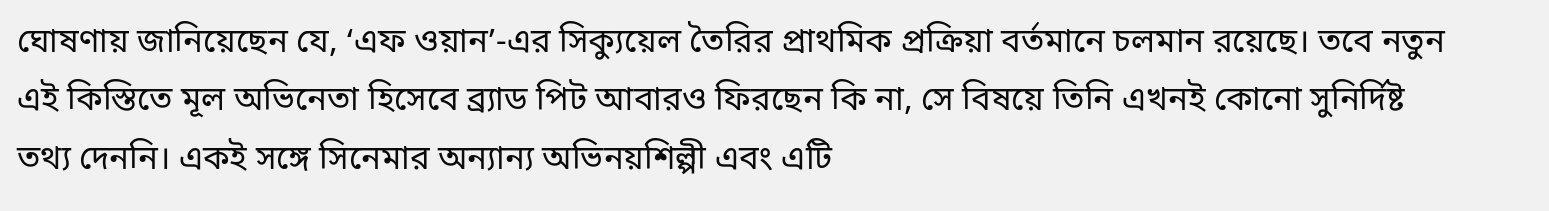ঘোষণায় জানিয়েছেন যে, ‘এফ ওয়ান’-এর সিক্যুয়েল তৈরির প্রাথমিক প্রক্রিয়া বর্তমানে চলমান রয়েছে। তবে নতুন এই কিস্তিতে মূল অভিনেতা হিসেবে ব্র্যাড পিট আবারও ফিরছেন কি না, সে বিষয়ে তিনি এখনই কোনো সুনির্দিষ্ট তথ্য দেননি। একই সঙ্গে সিনেমার অন্যান্য অভিনয়শিল্পী এবং এটি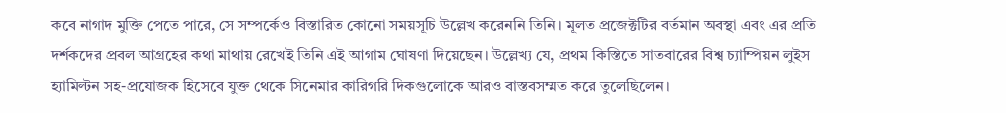কবে নাগাদ মুক্তি পেতে পারে, সে সম্পর্কেও বিস্তারিত কোনো সময়সূচি উল্লেখ করেননি তিনি। মূলত প্রজেক্টটির বর্তমান অবস্থা এবং এর প্রতি দর্শকদের প্রবল আগ্রহের কথা মাথায় রেখেই তিনি এই আগাম ঘোষণা দিয়েছেন। উল্লেখ্য যে, প্রথম কিস্তিতে সাতবারের বিশ্ব চ্যাম্পিয়ন লুইস হ্যামিল্টন সহ-প্রযোজক হিসেবে যুক্ত থেকে সিনেমার কারিগরি দিকগুলোকে আরও বাস্তবসম্মত করে তুলেছিলেন।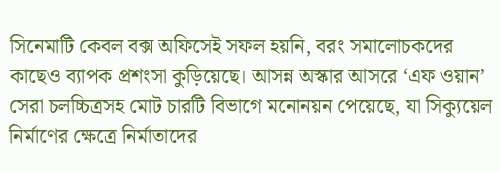সিনেমাটি কেবল বক্স অফিসেই সফল হয়নি, বরং সমালোচকদের কাছেও ব্যাপক প্রশংসা কুড়িয়েছে। আসন্ন অস্কার আসরে ‘এফ ওয়ান’ সেরা চলচ্চিত্রসহ মোট চারটি বিভাগে মনোনয়ন পেয়েছে, যা সিক্যুয়েল নির্মাণের ক্ষেত্রে নির্মাতাদের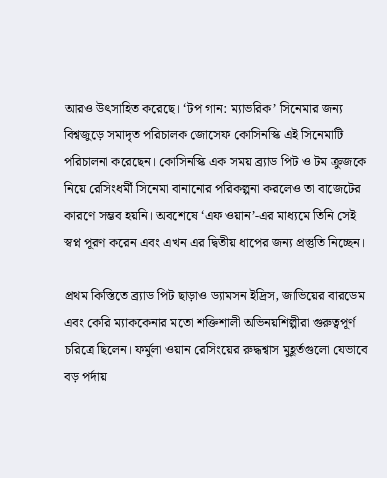আরও উৎসাহিত করেছে। ‘টপ গান: ম্যাভরিক’ সিনেমার জন্য বিশ্বজুড়ে সমাদৃত পরিচালক জোসেফ কোসিনস্কি এই সিনেমাটি পরিচালনা করেছেন। কোসিনস্কি এক সময় ব্র্যাড পিট ও টম ক্রুজকে নিয়ে রেসিংধর্মী সিনেমা বানানোর পরিকল্পনা করলেও তা বাজেটের কারণে সম্ভব হয়নি। অবশেষে ‘এফ ওয়ান’-এর মাধ্যমে তিনি সেই স্বপ্ন পূরণ করেন এবং এখন এর দ্বিতীয় ধাপের জন্য প্রস্তুতি নিচ্ছেন।

প্রথম কিস্তিতে ব্র্যাড পিট ছাড়াও ড্যামসন ইদ্রিস, জাভিয়ের বারডেম এবং কেরি ম্যাককেনার মতো শক্তিশালী অভিনয়শিল্পীরা গুরুত্বপূর্ণ চরিত্রে ছিলেন। ফর্মুলা ওয়ান রেসিংয়ের রুদ্ধশ্বাস মুহূর্তগুলো যেভাবে বড় পর্দায়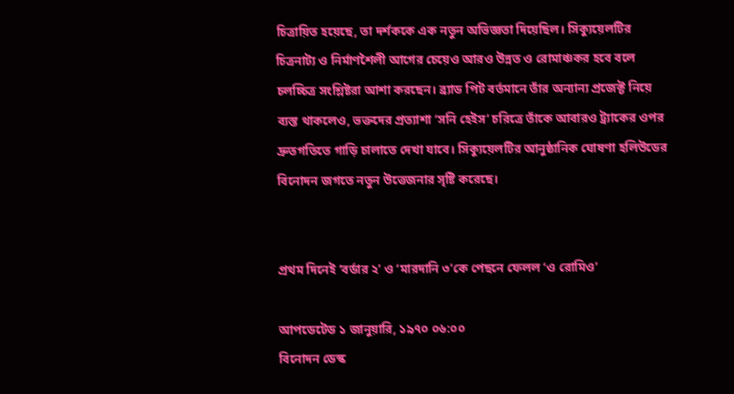চিত্রায়িত হয়েছে, তা দর্শককে এক নতুন অভিজ্ঞতা দিয়েছিল। সিক্যুয়েলটির চিত্রনাট্য ও নির্মাণশৈলী আগের চেয়েও আরও উন্নত ও রোমাঞ্চকর হবে বলে চলচ্চিত্র সংশ্লিষ্টরা আশা করছেন। ব্র্যাড পিট বর্তমানে তাঁর অন্যান্য প্রজেক্ট নিয়ে ব্যস্ত থাকলেও, ভক্তদের প্রত্যাশা ‘সনি হেইস’ চরিত্রে তাঁকে আবারও ট্র্যাকের ওপর দ্রুতগতিতে গাড়ি চালাতে দেখা যাবে। সিক্যুয়েলটির আনুষ্ঠানিক ঘোষণা হলিউডের বিনোদন জগতে নতুন উত্তেজনার সৃষ্টি করেছে।


প্রথম দিনেই ‘বর্ডার ২’ ও ‘মারদানি ৩’কে পেছনে ফেলল ‘ও রোমিও’

আপডেটেড ১ জানুয়ারি, ১৯৭০ ০৬:০০
বিনোদন ডেস্ক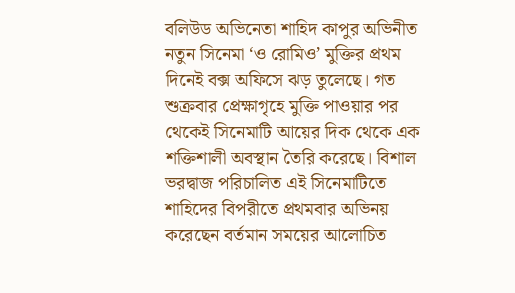বলিউড অভিনেতা শাহিদ কাপুর অভিনীত নতুন সিনেমা ‘ও রোমিও’ মুক্তির প্রথম দিনেই বক্স অফিসে ঝড় তুলেছে। গত শুক্রবার প্রেক্ষাগৃহে মুক্তি পাওয়ার পর থেকেই সিনেমাটি আয়ের দিক থেকে এক শক্তিশালী অবস্থান তৈরি করেছে। বিশাল ভরদ্বাজ পরিচালিত এই সিনেমাটিতে শাহিদের বিপরীতে প্রথমবার অভিনয় করেছেন বর্তমান সময়ের আলোচিত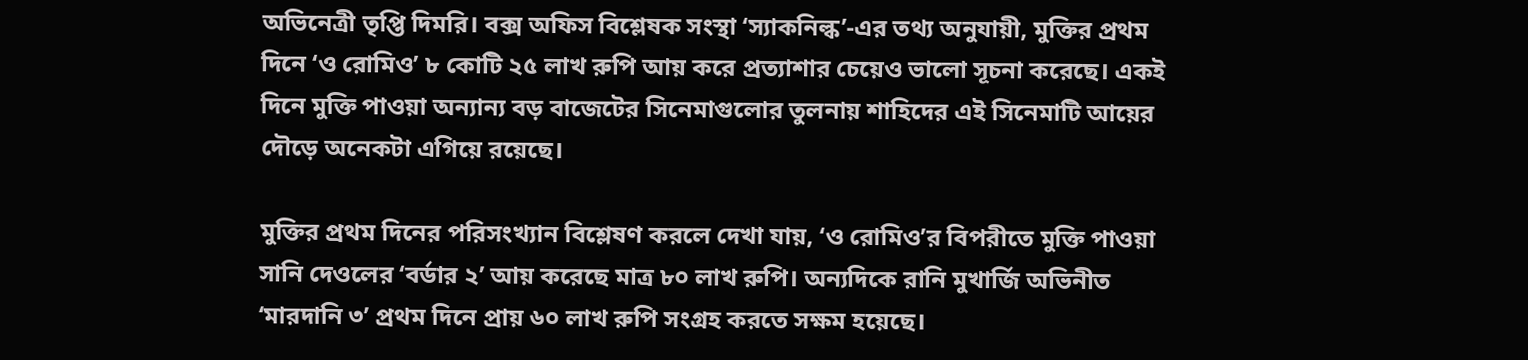অভিনেত্রী তৃপ্তি দিমরি। বক্স অফিস বিশ্লেষক সংস্থা ‘স্যাকনিল্ক’-এর তথ্য অনুযায়ী, মুক্তির প্রথম দিনে ‘ও রোমিও’ ৮ কোটি ২৫ লাখ রুপি আয় করে প্রত্যাশার চেয়েও ভালো সূচনা করেছে। একই দিনে মুক্তি পাওয়া অন্যান্য বড় বাজেটের সিনেমাগুলোর তুলনায় শাহিদের এই সিনেমাটি আয়ের দৌড়ে অনেকটা এগিয়ে রয়েছে।

মুক্তির প্রথম দিনের পরিসংখ্যান বিশ্লেষণ করলে দেখা যায়, ‘ও রোমিও’র বিপরীতে মুক্তি পাওয়া সানি দেওলের ‘বর্ডার ২’ আয় করেছে মাত্র ৮০ লাখ রুপি। অন্যদিকে রানি মুখার্জি অভিনীত ‘মারদানি ৩’ প্রথম দিনে প্রায় ৬০ লাখ রুপি সংগ্রহ করতে সক্ষম হয়েছে।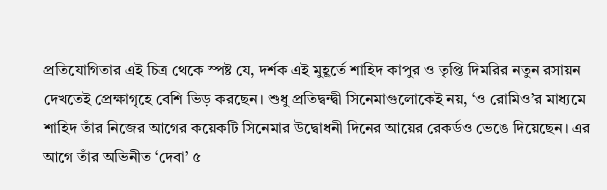প্রতিযোগিতার এই চিত্র থেকে স্পষ্ট যে, দর্শক এই মুহূর্তে শাহিদ কাপুর ও তৃপ্তি দিমরির নতুন রসায়ন দেখতেই প্রেক্ষাগৃহে বেশি ভিড় করছেন। শুধু প্রতিদ্বন্দ্বী সিনেমাগুলোকেই নয়, ‘ও রোমিও’র মাধ্যমে শাহিদ তাঁর নিজের আগের কয়েকটি সিনেমার উদ্বোধনী দিনের আয়ের রেকর্ডও ভেঙে দিয়েছেন। এর আগে তাঁর অভিনীত ‘দেবা’ ৫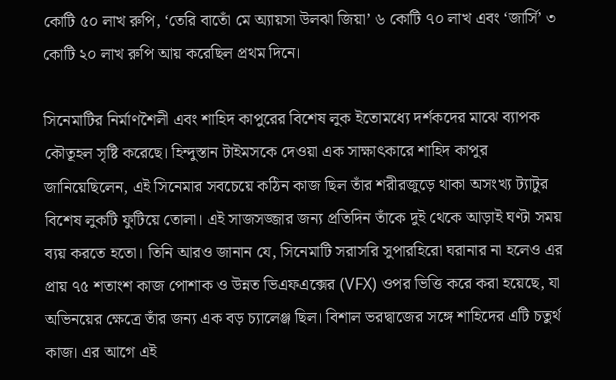কোটি ৫০ লাখ রুপি, ‘তেরি বাতোঁ মে অ্যায়সা উলঝা জিয়া’ ৬ কোটি ৭০ লাখ এবং ‘জার্সি’ ৩ কোটি ২০ লাখ রুপি আয় করেছিল প্রথম দিনে।

সিনেমাটির নির্মাণশৈলী এবং শাহিদ কাপুরের বিশেষ লুক ইতোমধ্যে দর্শকদের মাঝে ব্যাপক কৌতূহল সৃষ্টি করেছে। হিন্দুস্তান টাইমসকে দেওয়া এক সাক্ষাৎকারে শাহিদ কাপুর জানিয়েছিলেন, এই সিনেমার সবচেয়ে কঠিন কাজ ছিল তাঁর শরীরজুড়ে থাকা অসংখ্য ট্যাটুর বিশেষ লুকটি ফুটিয়ে তোলা। এই সাজসজ্জার জন্য প্রতিদিন তাঁকে দুই থেকে আড়াই ঘণ্টা সময় ব্যয় করতে হতো। তিনি আরও জানান যে, সিনেমাটি সরাসরি সুপারহিরো ঘরানার না হলেও এর প্রায় ৭৫ শতাংশ কাজ পোশাক ও উন্নত ভিএফএক্সের (VFX) ওপর ভিত্তি করে করা হয়েছে, যা অভিনয়ের ক্ষেত্রে তাঁর জন্য এক বড় চ্যালেঞ্জ ছিল। বিশাল ভরদ্বাজের সঙ্গে শাহিদের এটি চতুর্থ কাজ। এর আগে এই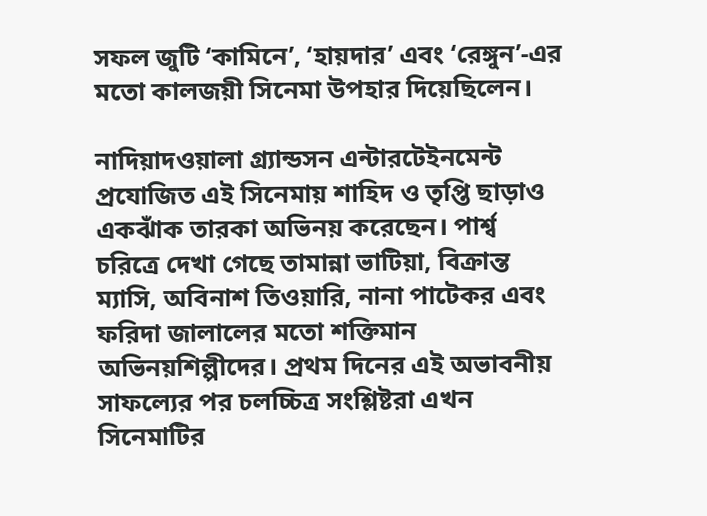সফল জুটি ‘কামিনে’, ‘হায়দার’ এবং ‘রেঙ্গুন’-এর মতো কালজয়ী সিনেমা উপহার দিয়েছিলেন।

নাদিয়াদওয়ালা গ্র্যান্ডসন এন্টারটেইনমেন্ট প্রযোজিত এই সিনেমায় শাহিদ ও তৃপ্তি ছাড়াও একঝাঁক তারকা অভিনয় করেছেন। পার্শ্ব চরিত্রে দেখা গেছে তামান্না ভাটিয়া, বিক্রান্ত ম্যাসি, অবিনাশ তিওয়ারি, নানা পাটেকর এবং ফরিদা জালালের মতো শক্তিমান অভিনয়শিল্পীদের। প্রথম দিনের এই অভাবনীয় সাফল্যের পর চলচ্চিত্র সংশ্লিষ্টরা এখন সিনেমাটির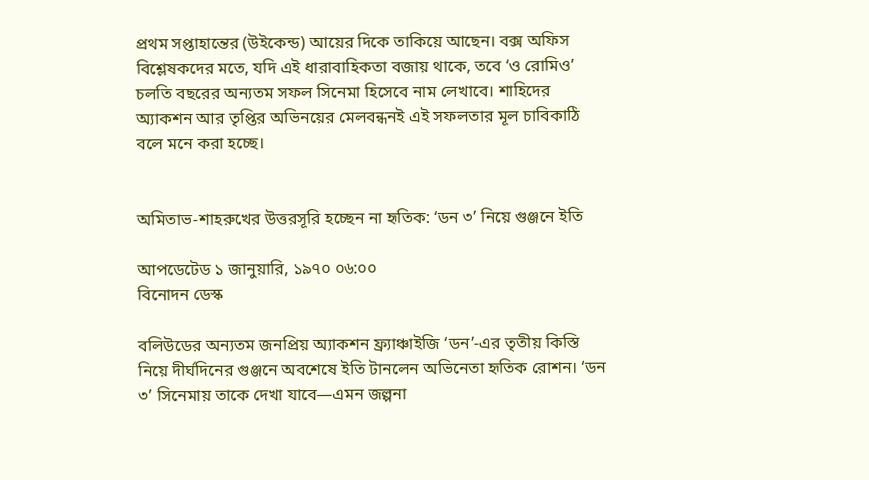প্রথম সপ্তাহান্তের (উইকেন্ড) আয়ের দিকে তাকিয়ে আছেন। বক্স অফিস বিশ্লেষকদের মতে, যদি এই ধারাবাহিকতা বজায় থাকে, তবে ‘ও রোমিও’ চলতি বছরের অন্যতম সফল সিনেমা হিসেবে নাম লেখাবে। শাহিদের অ্যাকশন আর তৃপ্তির অভিনয়ের মেলবন্ধনই এই সফলতার মূল চাবিকাঠি বলে মনে করা হচ্ছে।


অমিতাভ-শাহরুখের উত্তরসূরি হচ্ছেন না হৃতিক: ‘ডন ৩’ নিয়ে গুঞ্জনে ইতি

আপডেটেড ১ জানুয়ারি, ১৯৭০ ০৬:০০
বিনোদন ডেস্ক

বলিউডের অন্যতম জনপ্রিয় অ্যাকশন ফ্র্যাঞ্চাইজি ‘ডন’-এর তৃতীয় কিস্তি নিয়ে দীর্ঘদিনের গুঞ্জনে অবশেষে ইতি টানলেন অভিনেতা হৃতিক রোশন। ‘ডন ৩’ সিনেমায় তাকে দেখা যাবে—এমন জল্পনা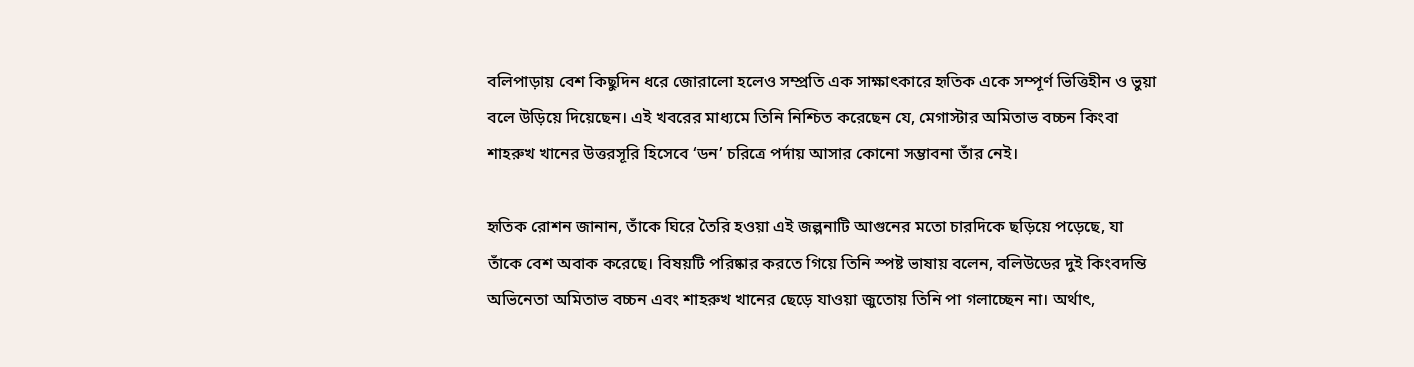বলিপাড়ায় বেশ কিছুদিন ধরে জোরালো হলেও সম্প্রতি এক সাক্ষাৎকারে হৃতিক একে সম্পূর্ণ ভিত্তিহীন ও ভুয়া বলে উড়িয়ে দিয়েছেন। এই খবরের মাধ্যমে তিনি নিশ্চিত করেছেন যে, মেগাস্টার অমিতাভ বচ্চন কিংবা শাহরুখ খানের উত্তরসূরি হিসেবে ‘ডন’ চরিত্রে পর্দায় আসার কোনো সম্ভাবনা তাঁর নেই।

হৃতিক রোশন জানান, তাঁকে ঘিরে তৈরি হওয়া এই জল্পনাটি আগুনের মতো চারদিকে ছড়িয়ে পড়েছে, যা তাঁকে বেশ অবাক করেছে। বিষয়টি পরিষ্কার করতে গিয়ে তিনি স্পষ্ট ভাষায় বলেন, বলিউডের দুই কিংবদন্তি অভিনেতা অমিতাভ বচ্চন এবং শাহরুখ খানের ছেড়ে যাওয়া জুতোয় তিনি পা গলাচ্ছেন না। অর্থাৎ,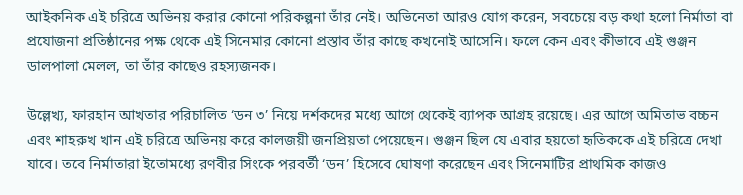আইকনিক এই চরিত্রে অভিনয় করার কোনো পরিকল্পনা তাঁর নেই। অভিনেতা আরও যোগ করেন, সবচেয়ে বড় কথা হলো নির্মাতা বা প্রযোজনা প্রতিষ্ঠানের পক্ষ থেকে এই সিনেমার কোনো প্রস্তাব তাঁর কাছে কখনোই আসেনি। ফলে কেন এবং কীভাবে এই গুঞ্জন ডালপালা মেলল, তা তাঁর কাছেও রহস্যজনক।

উল্লেখ্য, ফারহান আখতার পরিচালিত ‘ডন ৩’ নিয়ে দর্শকদের মধ্যে আগে থেকেই ব্যাপক আগ্রহ রয়েছে। এর আগে অমিতাভ বচ্চন এবং শাহরুখ খান এই চরিত্রে অভিনয় করে কালজয়ী জনপ্রিয়তা পেয়েছেন। গুঞ্জন ছিল যে এবার হয়তো হৃতিককে এই চরিত্রে দেখা যাবে। তবে নির্মাতারা ইতোমধ্যে রণবীর সিংকে পরবর্তী ‘ডন’ হিসেবে ঘোষণা করেছেন এবং সিনেমাটির প্রাথমিক কাজও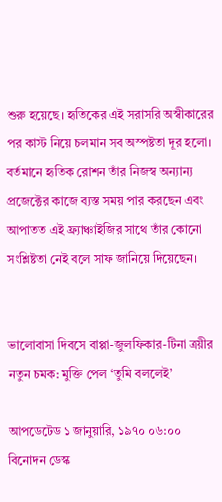শুরু হয়েছে। হৃতিকের এই সরাসরি অস্বীকারের পর কাস্ট নিয়ে চলমান সব অস্পষ্টতা দূর হলো। বর্তমানে হৃতিক রোশন তাঁর নিজস্ব অন্যান্য প্রজেক্টের কাজে ব্যস্ত সময় পার করছেন এবং আপাতত এই ফ্র্যাঞ্চাইজির সাথে তাঁর কোনো সংশ্লিষ্টতা নেই বলে সাফ জানিয়ে দিয়েছেন।


ভালোবাসা দিবসে বাপ্পা-জুলফিকার-টিনা ত্রয়ীর নতুন চমক: মুক্তি পেল ‘তুমি বললেই’

আপডেটেড ১ জানুয়ারি, ১৯৭০ ০৬:০০
বিনোদন ডেস্ক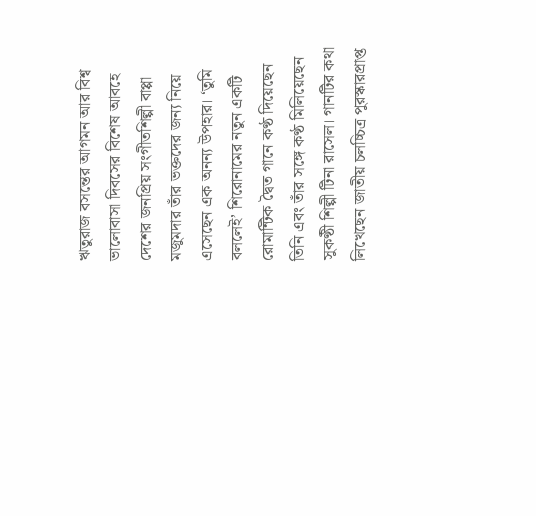ঋতুরাজ বসন্তের আগমন আর বিশ্ব ভালোবাসা দিবসের বিশেষ আবহে দেশের জনপ্রিয় সংগীতশিল্পী বাপ্পা মজুমদার তাঁর ভক্তদের জন্য নিয়ে এসেছেন এক অনন্য উপহার। ‘তুমি বললেই’ শিরোনামের নতুন একটি রোমান্টিক দ্বৈত গানে কণ্ঠ দিয়েছেন তিনি এবং তাঁর সঙ্গে কণ্ঠ মিলিয়েছেন সুকণ্ঠী শিল্পী টিনা রাসেল। গানটির কথা লিখেছেন জাতীয় চলচ্চিত্র পুরস্কারপ্রাপ্ত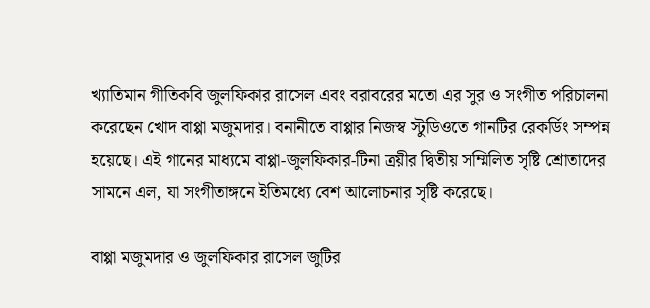খ্যাতিমান গীতিকবি জুলফিকার রাসেল এবং বরাবরের মতো এর সুর ও সংগীত পরিচালনা করেছেন খোদ বাপ্পা মজুমদার। বনানীতে বাপ্পার নিজস্ব স্টুডিওতে গানটির রেকর্ডিং সম্পন্ন হয়েছে। এই গানের মাধ্যমে বাপ্পা-জুলফিকার-টিনা ত্রয়ীর দ্বিতীয় সম্মিলিত সৃষ্টি শ্রোতাদের সামনে এল, যা সংগীতাঙ্গনে ইতিমধ্যে বেশ আলোচনার সৃষ্টি করেছে।

বাপ্পা মজুমদার ও জুলফিকার রাসেল জুটির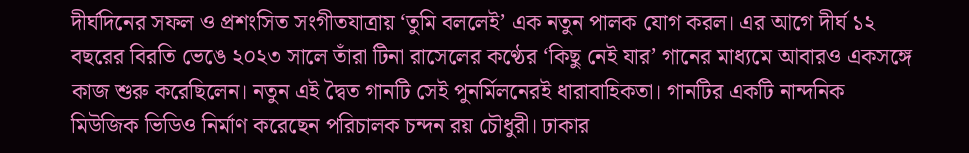দীর্ঘদিনের সফল ও প্রশংসিত সংগীতযাত্রায় ‘তুমি বললেই’ এক নতুন পালক যোগ করল। এর আগে দীর্ঘ ১২ বছরের বিরতি ভেঙে ২০২৩ সালে তাঁরা টিনা রাসেলের কণ্ঠের ‘কিছু নেই যার’ গানের মাধ্যমে আবারও একসঙ্গে কাজ শুরু করেছিলেন। নতুন এই দ্বৈত গানটি সেই পুনর্মিলনেরই ধারাবাহিকতা। গানটির একটি নান্দনিক মিউজিক ভিডিও নির্মাণ করেছেন পরিচালক চন্দন রয় চৌধুরী। ঢাকার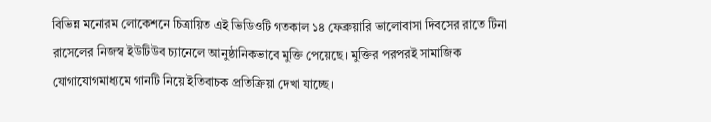বিভিন্ন মনোরম লোকেশনে চিত্রায়িত এই ভিডিওটি গতকাল ১৪ ফেব্রুয়ারি ভালোবাসা দিবসের রাতে টিনা রাসেলের নিজস্ব ইউটিউব চ্যানেলে আনুষ্ঠানিকভাবে মুক্তি পেয়েছে। মুক্তির পরপরই সামাজিক যোগাযোগমাধ্যমে গানটি নিয়ে ইতিবাচক প্রতিক্রিয়া দেখা যাচ্ছে।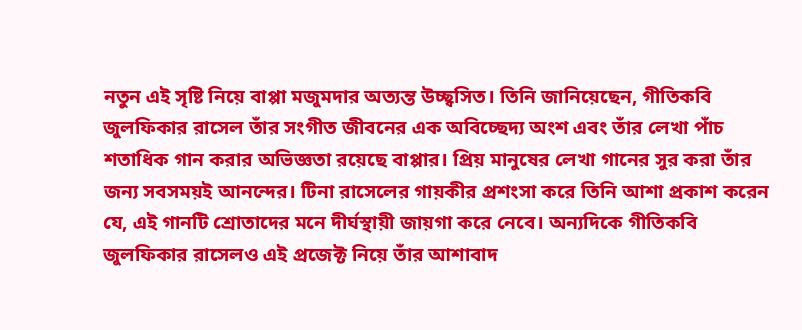নতুন এই সৃষ্টি নিয়ে বাপ্পা মজুমদার অত্যন্ত উচ্ছ্বসিত। তিনি জানিয়েছেন, গীতিকবি জুলফিকার রাসেল তাঁর সংগীত জীবনের এক অবিচ্ছেদ্য অংশ এবং তাঁর লেখা পাঁচ শতাধিক গান করার অভিজ্ঞতা রয়েছে বাপ্পার। প্রিয় মানুষের লেখা গানের সুর করা তাঁর জন্য সবসময়ই আনন্দের। টিনা রাসেলের গায়কীর প্রশংসা করে তিনি আশা প্রকাশ করেন যে, এই গানটি শ্রোতাদের মনে দীর্ঘস্থায়ী জায়গা করে নেবে। অন্যদিকে গীতিকবি জুলফিকার রাসেলও এই প্রজেক্ট নিয়ে তাঁর আশাবাদ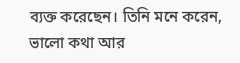ব্যক্ত করেছেন। তিনি মনে করেন, ভালো কথা আর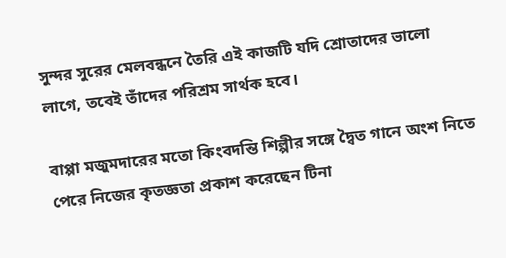সুন্দর সুরের মেলবন্ধনে তৈরি এই কাজটি যদি শ্রোতাদের ভালো লাগে, তবেই তাঁদের পরিশ্রম সার্থক হবে।

বাপ্পা মজুমদারের মতো কিংবদন্তি শিল্পীর সঙ্গে দ্বৈত গানে অংশ নিতে পেরে নিজের কৃতজ্ঞতা প্রকাশ করেছেন টিনা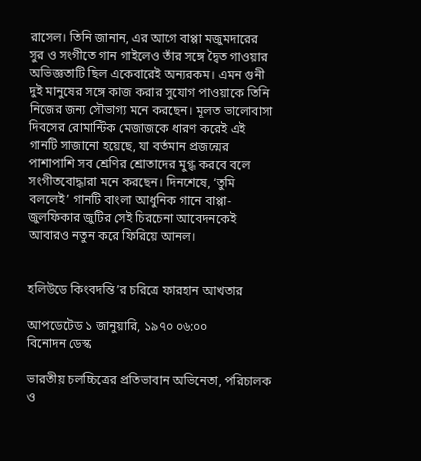রাসেল। তিনি জানান, এর আগে বাপ্পা মজুমদারের সুর ও সংগীতে গান গাইলেও তাঁর সঙ্গে দ্বৈত গাওয়ার অভিজ্ঞতাটি ছিল একেবারেই অন্যরকম। এমন গুনী দুই মানুষের সঙ্গে কাজ করার সুযোগ পাওয়াকে তিনি নিজের জন্য সৌভাগ্য মনে করছেন। মূলত ভালোবাসা দিবসের রোমান্টিক মেজাজকে ধারণ করেই এই গানটি সাজানো হয়েছে, যা বর্তমান প্রজন্মের পাশাপাশি সব শ্রেণির শ্রোতাদের মুগ্ধ করবে বলে সংগীতবোদ্ধারা মনে করছেন। দিনশেষে, ‘তুমি বললেই’ গানটি বাংলা আধুনিক গানে বাপ্পা-জুলফিকার জুটির সেই চিরচেনা আবেদনকেই আবারও নতুন করে ফিরিয়ে আনল।


হলিউডে কিংবদন্তি’র চরিত্রে ফারহান আখতার

আপডেটেড ১ জানুয়ারি, ১৯৭০ ০৬:০০
বিনোদন ডেস্ক

ভারতীয় চলচ্চিত্রের প্রতিভাবান অভিনেতা, পরিচালক ও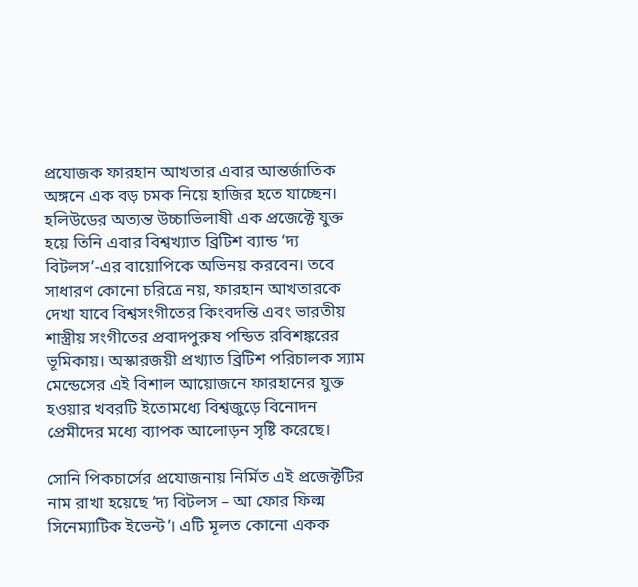প্রযোজক ফারহান আখতার এবার আন্তর্জাতিক অঙ্গনে এক বড় চমক নিয়ে হাজির হতে যাচ্ছেন। হলিউডের অত্যন্ত উচ্চাভিলাষী এক প্রজেক্টে যুক্ত হয়ে তিনি এবার বিশ্বখ্যাত ব্রিটিশ ব্যান্ড ‘দ্য বিটলস’-এর বায়োপিকে অভিনয় করবেন। তবে সাধারণ কোনো চরিত্রে নয়, ফারহান আখতারকে দেখা যাবে বিশ্বসংগীতের কিংবদন্তি এবং ভারতীয় শাস্ত্রীয় সংগীতের প্রবাদপুরুষ পন্ডিত রবিশঙ্করের ভূমিকায়। অস্কারজয়ী প্রখ্যাত ব্রিটিশ পরিচালক স্যাম মেন্ডেসের এই বিশাল আয়োজনে ফারহানের যুক্ত হওয়ার খবরটি ইতোমধ্যে বিশ্বজুড়ে বিনোদন প্রেমীদের মধ্যে ব্যাপক আলোড়ন সৃষ্টি করেছে।

সোনি পিকচার্সের প্রযোজনায় নির্মিত এই প্রজেক্টটির নাম রাখা হয়েছে ‘দ্য বিটলস – আ ফোর ফিল্ম সিনেম্যাটিক ইভেন্ট’। এটি মূলত কোনো একক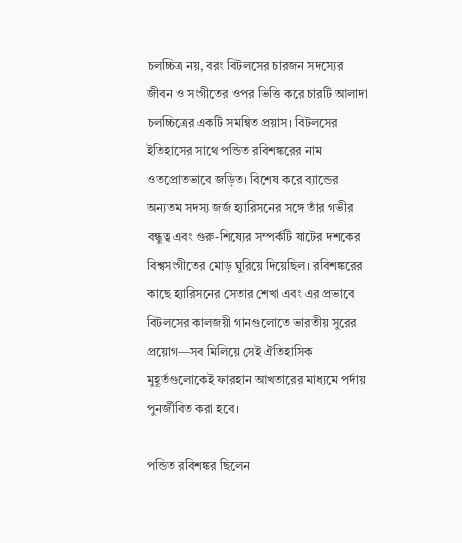চলচ্চিত্র নয়, বরং বিটলসের চারজন সদস্যের জীবন ও সংগীতের ওপর ভিত্তি করে চারটি আলাদা চলচ্চিত্রের একটি সমন্বিত প্রয়াস। বিটলসের ইতিহাসের সাথে পন্ডিত রবিশঙ্করের নাম ওতপ্রোতভাবে জড়িত। বিশেষ করে ব্যান্ডের অন্যতম সদস্য জর্জ হ্যারিসনের সঙ্গে তাঁর গভীর বন্ধুত্ব এবং গুরু-শিষ্যের সম্পর্কটি ষাটের দশকের বিশ্বসংগীতের মোড় ঘুরিয়ে দিয়েছিল। রবিশঙ্করের কাছে হ্যারিসনের সেতার শেখা এবং এর প্রভাবে বিটলসের কালজয়ী গানগুলোতে ভারতীয় সুরের প্রয়োগ—সব মিলিয়ে সেই ঐতিহাসিক মুহূর্তগুলোকেই ফারহান আখতারের মাধ্যমে পর্দায় পুনর্জীবিত করা হবে।

পন্ডিত রবিশঙ্কর ছিলেন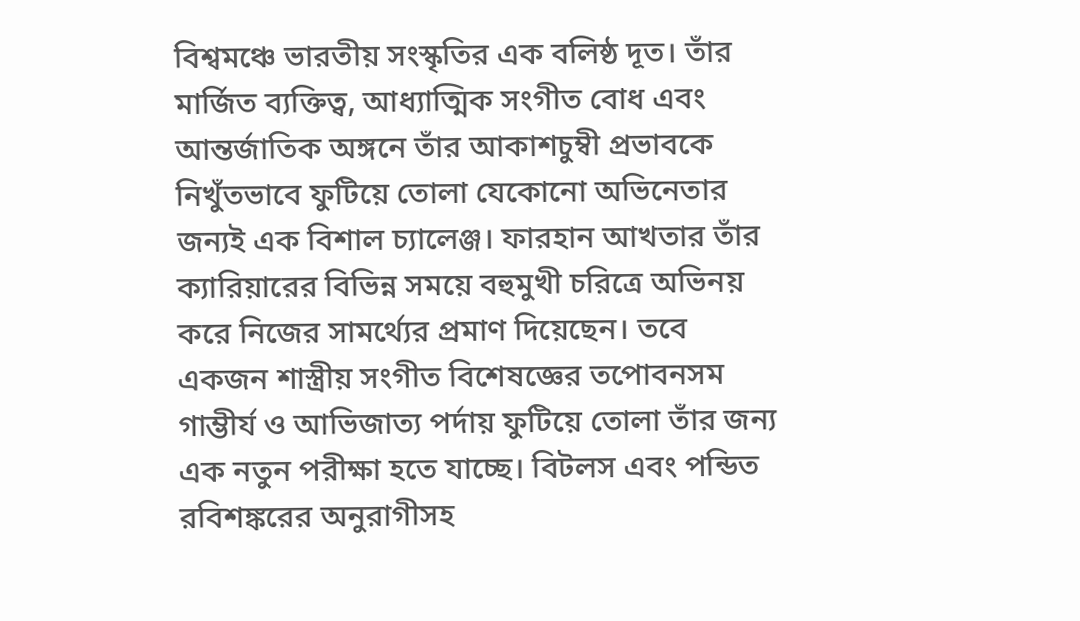বিশ্বমঞ্চে ভারতীয় সংস্কৃতির এক বলিষ্ঠ দূত। তাঁর মার্জিত ব্যক্তিত্ব, আধ্যাত্মিক সংগীত বোধ এবং আন্তর্জাতিক অঙ্গনে তাঁর আকাশচুম্বী প্রভাবকে নিখুঁতভাবে ফুটিয়ে তোলা যেকোনো অভিনেতার জন্যই এক বিশাল চ্যালেঞ্জ। ফারহান আখতার তাঁর ক্যারিয়ারের বিভিন্ন সময়ে বহুমুখী চরিত্রে অভিনয় করে নিজের সামর্থ্যের প্রমাণ দিয়েছেন। তবে একজন শাস্ত্রীয় সংগীত বিশেষজ্ঞের তপোবনসম গাম্ভীর্য ও আভিজাত্য পর্দায় ফুটিয়ে তোলা তাঁর জন্য এক নতুন পরীক্ষা হতে যাচ্ছে। বিটলস এবং পন্ডিত রবিশঙ্করের অনুরাগীসহ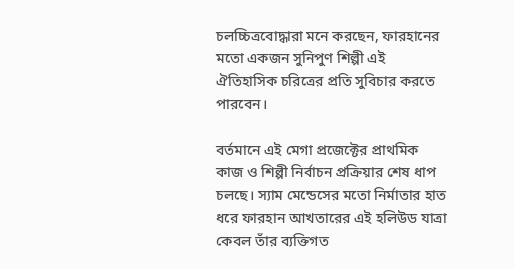চলচ্চিত্রবোদ্ধারা মনে করছেন, ফারহানের মতো একজন সুনিপুণ শিল্পী এই ঐতিহাসিক চরিত্রের প্রতি সুবিচার করতে পারবেন।

বর্তমানে এই মেগা প্রজেক্টের প্রাথমিক কাজ ও শিল্পী নির্বাচন প্রক্রিয়ার শেষ ধাপ চলছে। স্যাম মেন্ডেসের মতো নির্মাতার হাত ধরে ফারহান আখতারের এই হলিউড যাত্রা কেবল তাঁর ব্যক্তিগত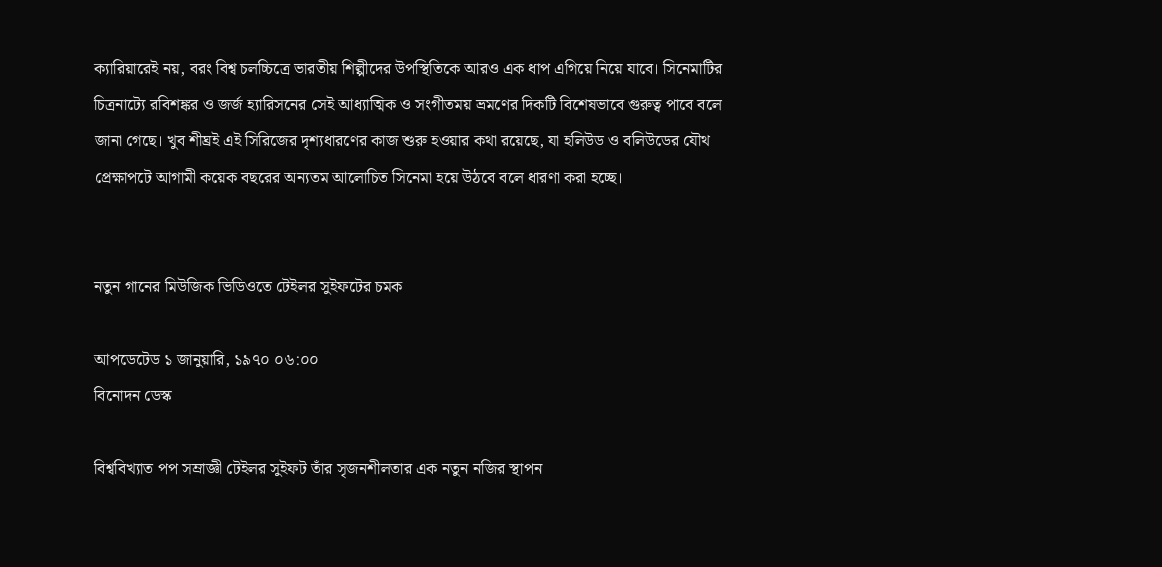ক্যারিয়ারেই নয়, বরং বিশ্ব চলচ্চিত্রে ভারতীয় শিল্পীদের উপস্থিতিকে আরও এক ধাপ এগিয়ে নিয়ে যাবে। সিনেমাটির চিত্রনাট্যে রবিশঙ্কর ও জর্জ হ্যারিসনের সেই আধ্যাত্মিক ও সংগীতময় ভ্রমণের দিকটি বিশেষভাবে গুরুত্ব পাবে বলে জানা গেছে। খুব শীঘ্রই এই সিরিজের দৃশ্যধারণের কাজ শুরু হওয়ার কথা রয়েছে, যা হলিউড ও বলিউডের যৌথ প্রেক্ষাপটে আগামী কয়েক বছরের অন্যতম আলোচিত সিনেমা হয়ে উঠবে বলে ধারণা করা হচ্ছে।


নতুন গানের মিউজিক ভিডিওতে টেইলর সুইফটের চমক

আপডেটেড ১ জানুয়ারি, ১৯৭০ ০৬:০০
বিনোদন ডেস্ক

বিশ্ববিখ্যাত পপ সম্রাজ্ঞী টেইলর সুইফট তাঁর সৃজনশীলতার এক নতুন নজির স্থাপন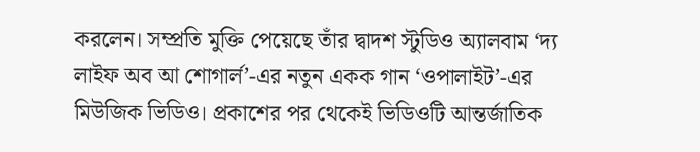করলেন। সম্প্রতি মুক্তি পেয়েছে তাঁর দ্বাদশ স্টুডিও অ্যালবাম ‘দ্য লাইফ অব আ শোগার্ল’-এর নতুন একক গান ‘ওপালাইট’-এর মিউজিক ভিডিও। প্রকাশের পর থেকেই ভিডিওটি আন্তর্জাতিক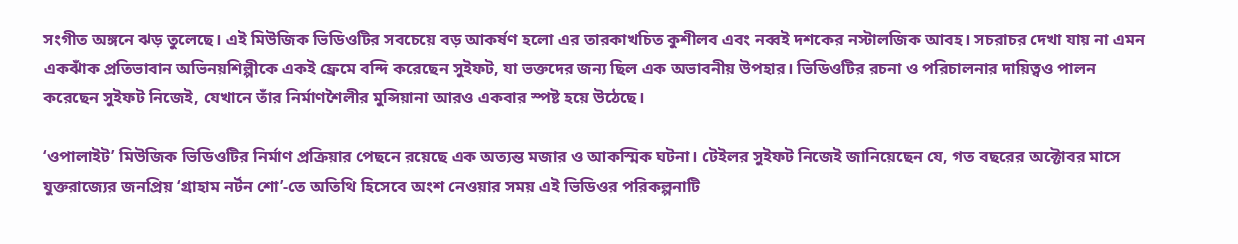সংগীত অঙ্গনে ঝড় তুলেছে। এই মিউজিক ভিডিওটির সবচেয়ে বড় আকর্ষণ হলো এর তারকাখচিত কুশীলব এবং নব্বই দশকের নস্টালজিক আবহ। সচরাচর দেখা যায় না এমন একঝাঁক প্রতিভাবান অভিনয়শিল্পীকে একই ফ্রেমে বন্দি করেছেন সুইফট, যা ভক্তদের জন্য ছিল এক অভাবনীয় উপহার। ভিডিওটির রচনা ও পরিচালনার দায়িত্বও পালন করেছেন সুইফট নিজেই, যেখানে তাঁর নির্মাণশৈলীর মুন্সিয়ানা আরও একবার স্পষ্ট হয়ে উঠেছে।

‘ওপালাইট’ মিউজিক ভিডিওটির নির্মাণ প্রক্রিয়ার পেছনে রয়েছে এক অত্যন্ত মজার ও আকস্মিক ঘটনা। টেইলর সুইফট নিজেই জানিয়েছেন যে, গত বছরের অক্টোবর মাসে যুক্তরাজ্যের জনপ্রিয় ‘গ্রাহাম নর্টন শো’-তে অতিথি হিসেবে অংশ নেওয়ার সময় এই ভিডিওর পরিকল্পনাটি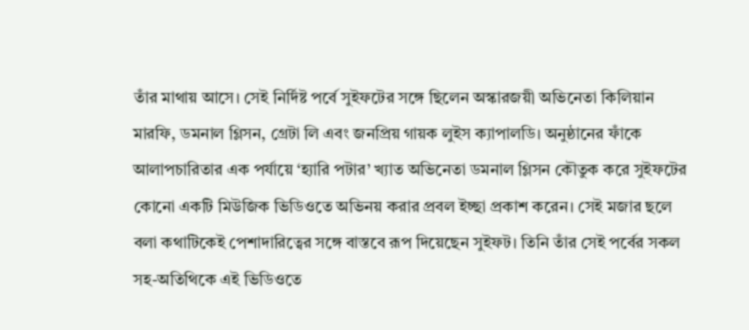তাঁর মাথায় আসে। সেই নির্দিষ্ট পর্বে সুইফটের সঙ্গে ছিলেন অস্কারজয়ী অভিনেতা কিলিয়ান মারফি, ডমনাল গ্লিসন, গ্রেটা লি এবং জনপ্রিয় গায়ক লুইস ক্যাপালডি। অনুষ্ঠানের ফাঁকে আলাপচারিতার এক পর্যায়ে ‘হ্যারি পটার’ খ্যাত অভিনেতা ডমনাল গ্লিসন কৌতুক করে সুইফটের কোনো একটি মিউজিক ভিডিওতে অভিনয় করার প্রবল ইচ্ছা প্রকাশ করেন। সেই মজার ছলে বলা কথাটিকেই পেশাদারিত্বের সঙ্গে বাস্তবে রূপ দিয়েছেন সুইফট। তিনি তাঁর সেই পর্বের সকল সহ-অতিথিকে এই ভিডিওতে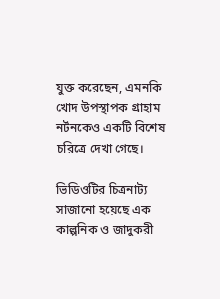যুক্ত করেছেন, এমনকি খোদ উপস্থাপক গ্রাহাম নর্টনকেও একটি বিশেষ চরিত্রে দেখা গেছে।

ভিডিওটির চিত্রনাট্য সাজানো হয়েছে এক কাল্পনিক ও জাদুকরী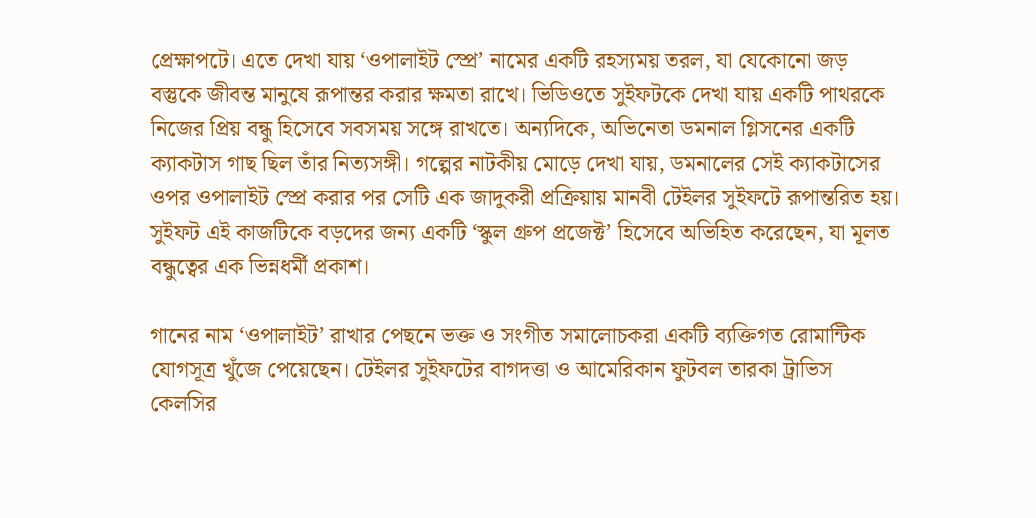প্রেক্ষাপটে। এতে দেখা যায় ‘ওপালাইট স্প্রে’ নামের একটি রহস্যময় তরল, যা যেকোনো জড় বস্তুকে জীবন্ত মানুষে রূপান্তর করার ক্ষমতা রাখে। ভিডিওতে সুইফটকে দেখা যায় একটি পাথরকে নিজের প্রিয় বন্ধু হিসেবে সবসময় সঙ্গে রাখতে। অন্যদিকে, অভিনেতা ডমনাল গ্লিসনের একটি ক্যাকটাস গাছ ছিল তাঁর নিত্যসঙ্গী। গল্পের নাটকীয় মোড়ে দেখা যায়, ডমনালের সেই ক্যাকটাসের ওপর ওপালাইট স্প্রে করার পর সেটি এক জাদুকরী প্রক্রিয়ায় মানবী টেইলর সুইফটে রূপান্তরিত হয়। সুইফট এই কাজটিকে বড়দের জন্য একটি ‘স্কুল গ্রুপ প্রজেক্ট’ হিসেবে অভিহিত করেছেন, যা মূলত বন্ধুত্বের এক ভিন্নধর্মী প্রকাশ।

গানের নাম ‘ওপালাইট’ রাখার পেছনে ভক্ত ও সংগীত সমালোচকরা একটি ব্যক্তিগত রোমান্টিক যোগসূত্র খুঁজে পেয়েছেন। টেইলর সুইফটের বাগদত্তা ও আমেরিকান ফুটবল তারকা ট্রাভিস কেলসির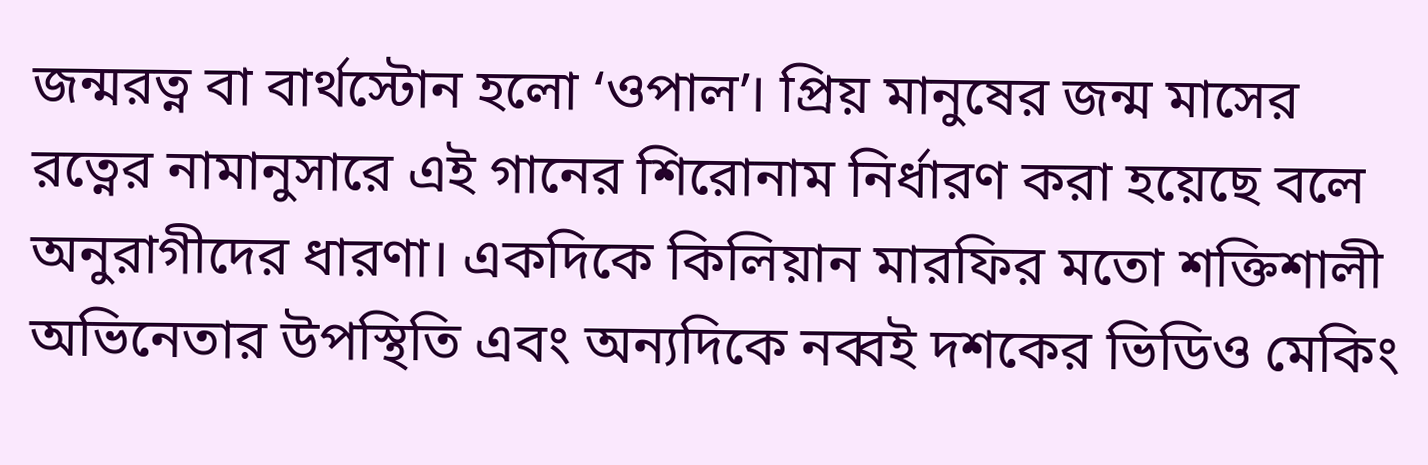জন্মরত্ন বা বার্থস্টোন হলো ‘ওপাল’। প্রিয় মানুষের জন্ম মাসের রত্নের নামানুসারে এই গানের শিরোনাম নির্ধারণ করা হয়েছে বলে অনুরাগীদের ধারণা। একদিকে কিলিয়ান মারফির মতো শক্তিশালী অভিনেতার উপস্থিতি এবং অন্যদিকে নব্বই দশকের ভিডিও মেকিং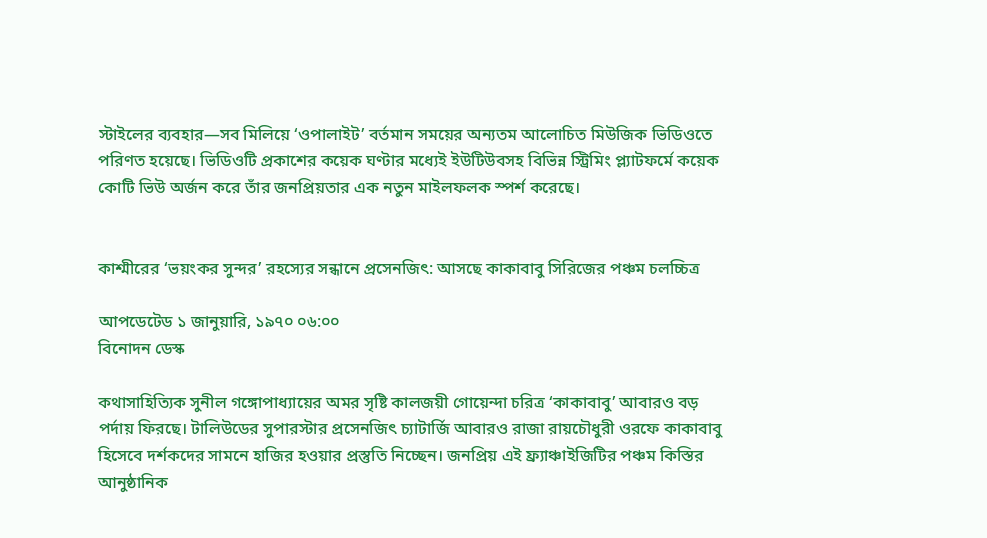স্টাইলের ব্যবহার—সব মিলিয়ে ‘ওপালাইট’ বর্তমান সময়ের অন্যতম আলোচিত মিউজিক ভিডিওতে পরিণত হয়েছে। ভিডিওটি প্রকাশের কয়েক ঘণ্টার মধ্যেই ইউটিউবসহ বিভিন্ন স্ট্রিমিং প্ল্যাটফর্মে কয়েক কোটি ভিউ অর্জন করে তাঁর জনপ্রিয়তার এক নতুন মাইলফলক স্পর্শ করেছে।


কাশ্মীরের ‘ভয়ংকর সুন্দর’ রহস্যের সন্ধানে প্রসেনজিৎ: আসছে কাকাবাবু সিরিজের পঞ্চম চলচ্চিত্র

আপডেটেড ১ জানুয়ারি, ১৯৭০ ০৬:০০
বিনোদন ডেস্ক

কথাসাহিত্যিক সুনীল গঙ্গোপাধ্যায়ের অমর সৃষ্টি কালজয়ী গোয়েন্দা চরিত্র ‘কাকাবাবু’ আবারও বড় পর্দায় ফিরছে। টালিউডের সুপারস্টার প্রসেনজিৎ চ্যাটার্জি আবারও রাজা রায়চৌধুরী ওরফে কাকাবাবু হিসেবে দর্শকদের সামনে হাজির হওয়ার প্রস্তুতি নিচ্ছেন। জনপ্রিয় এই ফ্র্যাঞ্চাইজিটির পঞ্চম কিস্তির আনুষ্ঠানিক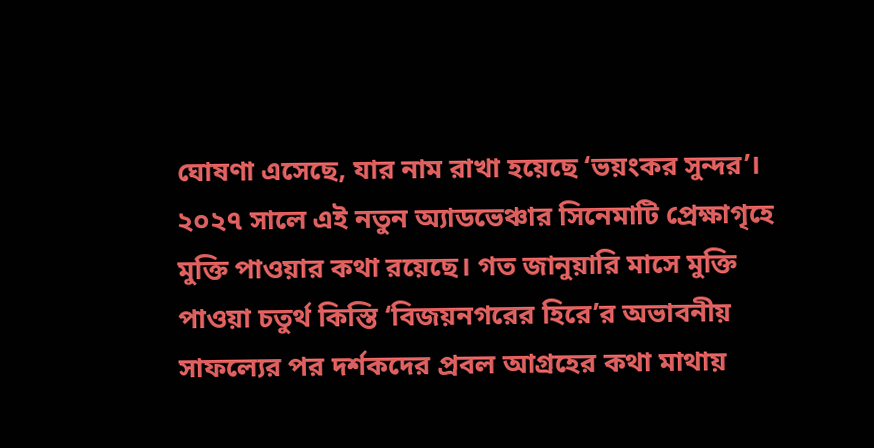ঘোষণা এসেছে, যার নাম রাখা হয়েছে ‘ভয়ংকর সুন্দর’। ২০২৭ সালে এই নতুন অ্যাডভেঞ্চার সিনেমাটি প্রেক্ষাগৃহে মুক্তি পাওয়ার কথা রয়েছে। গত জানুয়ারি মাসে মুক্তি পাওয়া চতুর্থ কিস্তি ‘বিজয়নগরের হিরে’র অভাবনীয় সাফল্যের পর দর্শকদের প্রবল আগ্রহের কথা মাথায়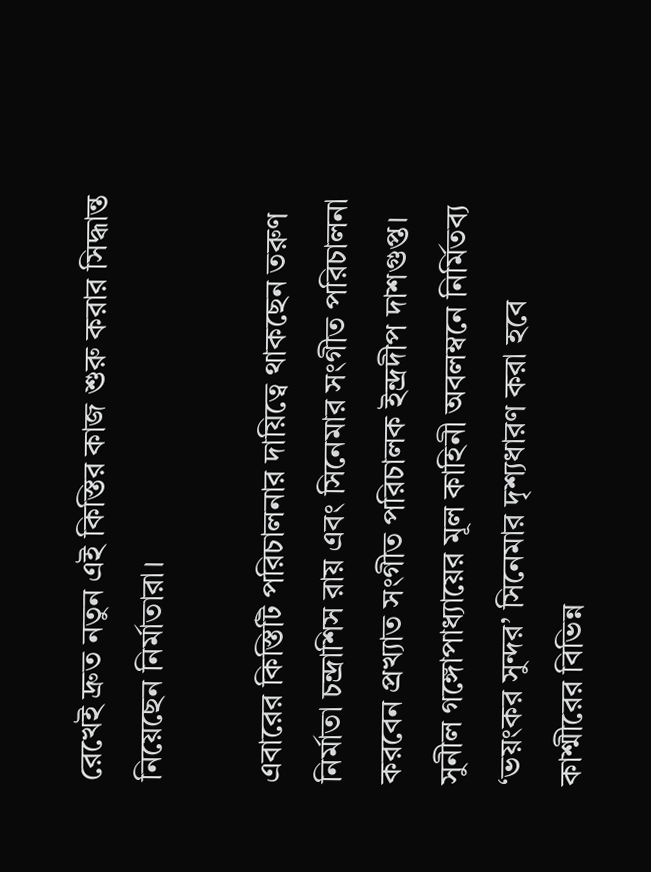রেখেই দ্রুত নতুন এই কিস্তির কাজ শুরু করার সিদ্ধান্ত নিয়েছেন নির্মাতারা।

এবারের কিস্তিটি পরিচালনার দায়িত্বে থাকছেন তরুণ নির্মাতা চন্দ্রাশিস রায় এবং সিনেমার সংগীত পরিচালনা করবেন প্রখ্যাত সংগীত পরিচালক ইন্দ্রদীপ দাশগুপ্ত। সুনীল গঙ্গোপাধ্যায়ের মূল কাহিনী অবলম্বনে নির্মিতব্য ‘ভয়ংকর সুন্দর’ সিনেমার দৃশ্যধারণ করা হবে কাশ্মীরের বিভিন্ন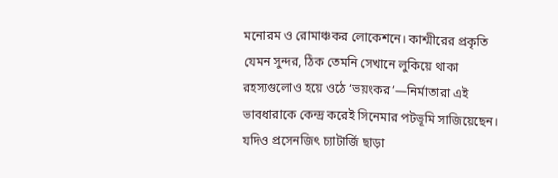মনোরম ও রোমাঞ্চকর লোকেশনে। কাশ্মীরের প্রকৃতি যেমন সুন্দর, ঠিক তেমনি সেখানে লুকিয়ে থাকা রহস্যগুলোও হয়ে ওঠে ‘ভয়ংকর’—নির্মাতারা এই ভাবধারাকে কেন্দ্র করেই সিনেমার পটভূমি সাজিয়েছেন। যদিও প্রসেনজিৎ চ্যাটার্জি ছাড়া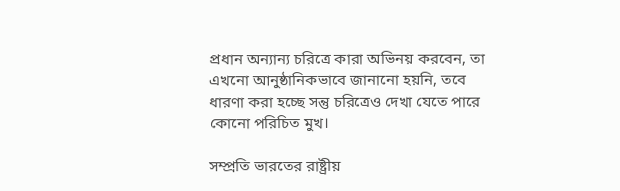প্রধান অন্যান্য চরিত্রে কারা অভিনয় করবেন, তা এখনো আনুষ্ঠানিকভাবে জানানো হয়নি, তবে ধারণা করা হচ্ছে সন্তু চরিত্রেও দেখা যেতে পারে কোনো পরিচিত মুখ।

সম্প্রতি ভারতের রাষ্ট্রীয়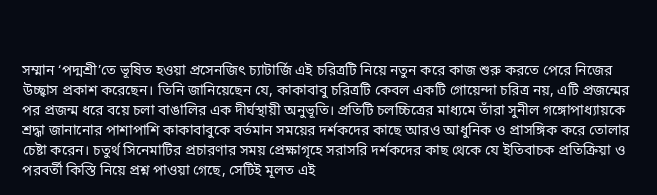সম্মান ‘পদ্মশ্রী’তে ভূষিত হওয়া প্রসেনজিৎ চ্যাটার্জি এই চরিত্রটি নিয়ে নতুন করে কাজ শুরু করতে পেরে নিজের উচ্ছ্বাস প্রকাশ করেছেন। তিনি জানিয়েছেন যে, কাকাবাবু চরিত্রটি কেবল একটি গোয়েন্দা চরিত্র নয়, এটি প্রজন্মের পর প্রজন্ম ধরে বয়ে চলা বাঙালির এক দীর্ঘস্থায়ী অনুভূতি। প্রতিটি চলচ্চিত্রের মাধ্যমে তাঁরা সুনীল গঙ্গোপাধ্যায়কে শ্রদ্ধা জানানোর পাশাপাশি কাকাবাবুকে বর্তমান সময়ের দর্শকদের কাছে আরও আধুনিক ও প্রাসঙ্গিক করে তোলার চেষ্টা করেন। চতুর্থ সিনেমাটির প্রচারণার সময় প্রেক্ষাগৃহে সরাসরি দর্শকদের কাছ থেকে যে ইতিবাচক প্রতিক্রিয়া ও পরবর্তী কিস্তি নিয়ে প্রশ্ন পাওয়া গেছে, সেটিই মূলত এই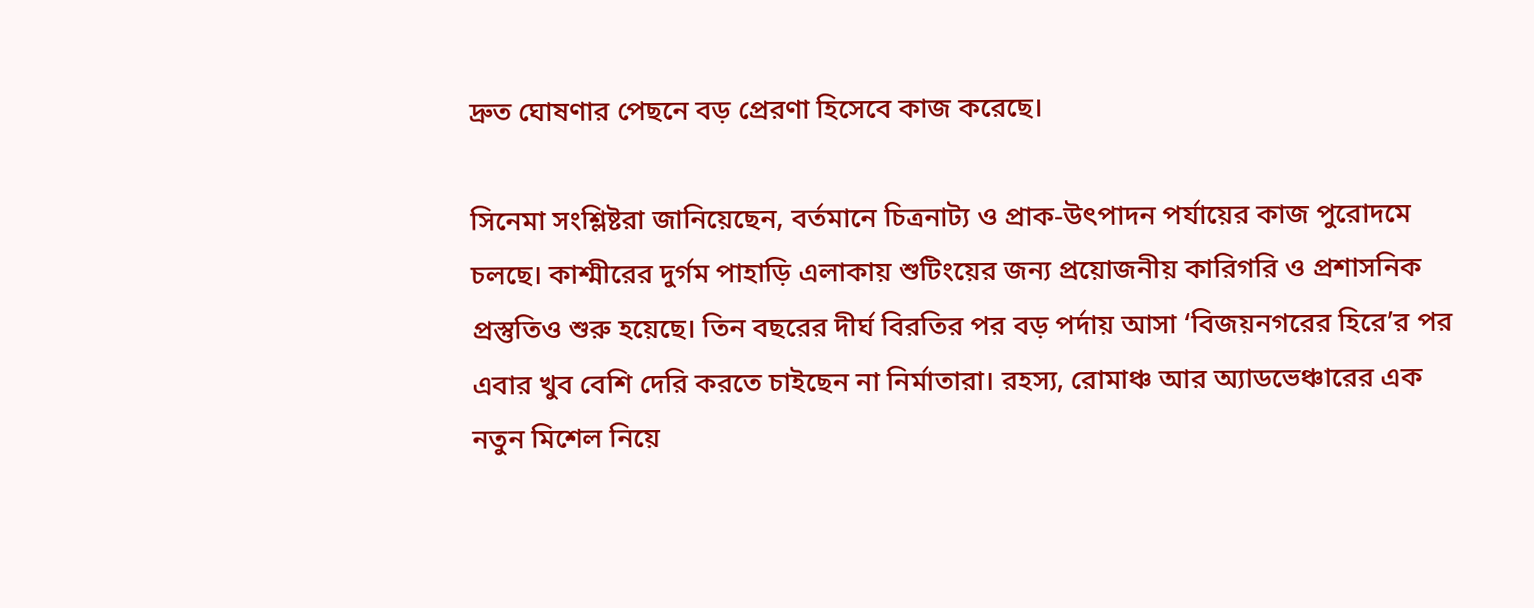দ্রুত ঘোষণার পেছনে বড় প্রেরণা হিসেবে কাজ করেছে।

সিনেমা সংশ্লিষ্টরা জানিয়েছেন, বর্তমানে চিত্রনাট্য ও প্রাক-উৎপাদন পর্যায়ের কাজ পুরোদমে চলছে। কাশ্মীরের দুর্গম পাহাড়ি এলাকায় শুটিংয়ের জন্য প্রয়োজনীয় কারিগরি ও প্রশাসনিক প্রস্তুতিও শুরু হয়েছে। তিন বছরের দীর্ঘ বিরতির পর বড় পর্দায় আসা ‘বিজয়নগরের হিরে’র পর এবার খুব বেশি দেরি করতে চাইছেন না নির্মাতারা। রহস্য, রোমাঞ্চ আর অ্যাডভেঞ্চারের এক নতুন মিশেল নিয়ে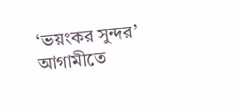‘ভয়ংকর সুন্দর’ আগামীতে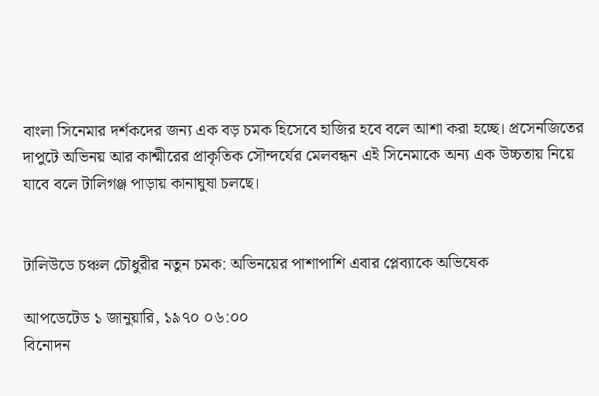বাংলা সিনেমার দর্শকদের জন্য এক বড় চমক হিসেবে হাজির হবে বলে আশা করা হচ্ছে। প্রসেনজিতের দাপুটে অভিনয় আর কাশ্মীরের প্রাকৃতিক সৌন্দর্যের মেলবন্ধন এই সিনেমাকে অন্য এক উচ্চতায় নিয়ে যাবে বলে টালিগঞ্জ পাড়ায় কানাঘুষা চলছে।


টালিউডে চঞ্চল চৌধুরীর নতুন চমক: অভিনয়ের পাশাপাশি এবার প্লেব্যাকে অভিষেক

আপডেটেড ১ জানুয়ারি, ১৯৭০ ০৬:০০
বিনোদন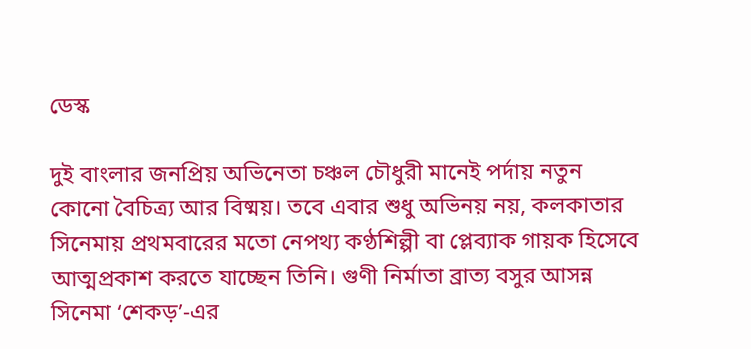ডেস্ক

দুই বাংলার জনপ্রিয় অভিনেতা চঞ্চল চৌধুরী মানেই পর্দায় নতুন কোনো বৈচিত্র্য আর বিষ্ময়। তবে এবার শুধু অভিনয় নয়, কলকাতার সিনেমায় প্রথমবারের মতো নেপথ্য কণ্ঠশিল্পী বা প্লেব্যাক গায়ক হিসেবে আত্মপ্রকাশ করতে যাচ্ছেন তিনি। গুণী নির্মাতা ব্রাত্য বসুর আসন্ন সিনেমা ‘শেকড়’-এর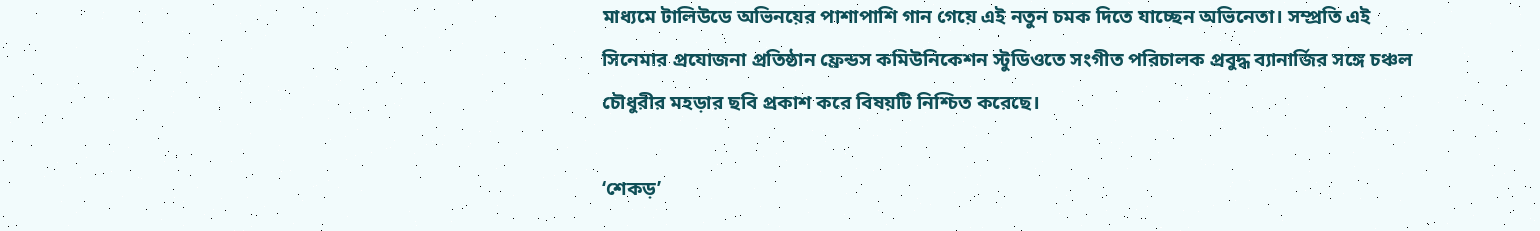মাধ্যমে টালিউডে অভিনয়ের পাশাপাশি গান গেয়ে এই নতুন চমক দিতে যাচ্ছেন অভিনেতা। সম্প্রতি এই সিনেমার প্রযোজনা প্রতিষ্ঠান ফ্রেন্ডস কমিউনিকেশন স্টুডিওতে সংগীত পরিচালক প্রবুদ্ধ ব্যানার্জির সঙ্গে চঞ্চল চৌধুরীর মহড়ার ছবি প্রকাশ করে বিষয়টি নিশ্চিত করেছে।

‘শেকড়’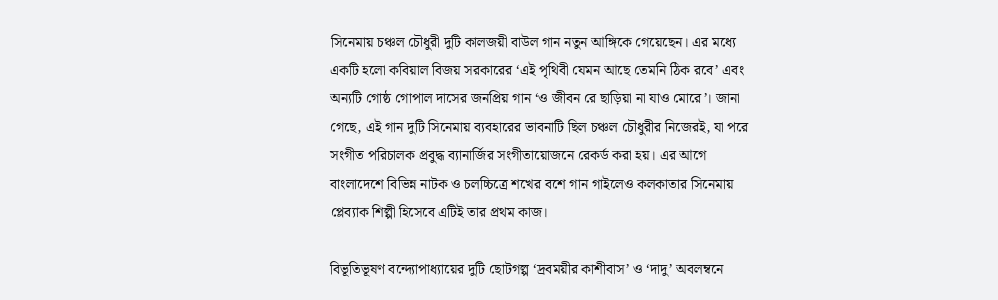সিনেমায় চঞ্চল চৌধুরী দুটি কালজয়ী বাউল গান নতুন আঙ্গিকে গেয়েছেন। এর মধ্যে একটি হলো কবিয়াল বিজয় সরকারের ‘এই পৃথিবী যেমন আছে তেমনি ঠিক রবে’ এবং অন্যটি গোষ্ঠ গোপাল দাসের জনপ্রিয় গান ‘ও জীবন রে ছাড়িয়া না যাও মোরে’। জানা গেছে, এই গান দুটি সিনেমায় ব্যবহারের ভাবনাটি ছিল চঞ্চল চৌধুরীর নিজেরই, যা পরে সংগীত পরিচালক প্রবুদ্ধ ব্যানার্জির সংগীতায়োজনে রেকর্ড করা হয়। এর আগে বাংলাদেশে বিভিন্ন নাটক ও চলচ্চিত্রে শখের বশে গান গাইলেও কলকাতার সিনেমায় প্লেব্যাক শিল্পী হিসেবে এটিই তার প্রথম কাজ।

বিভূতিভূষণ বন্দ্যোপাধ্যায়ের দুটি ছোটগল্প ‘দ্রবময়ীর কাশীবাস’ ও ‘দাদু’ অবলম্বনে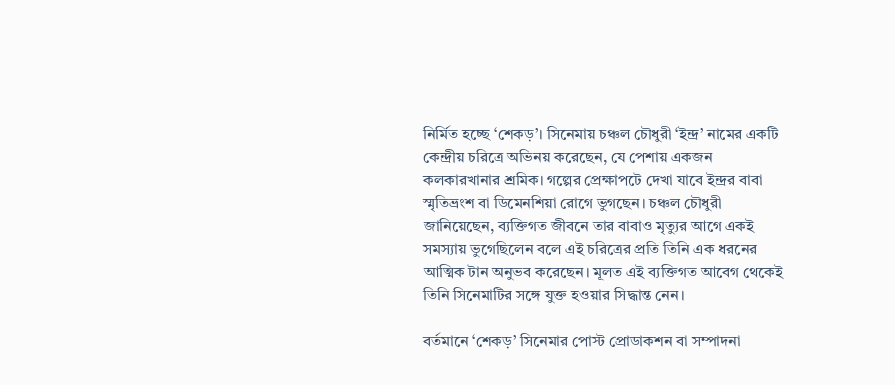নির্মিত হচ্ছে ‘শেকড়’। সিনেমায় চঞ্চল চৌধুরী ‘ইন্দ্র’ নামের একটি কেন্দ্রীয় চরিত্রে অভিনয় করেছেন, যে পেশায় একজন কলকারখানার শ্রমিক। গল্পের প্রেক্ষাপটে দেখা যাবে ইন্দ্রর বাবা স্মৃতিভ্রংশ বা ডিমেনশিয়া রোগে ভুগছেন। চঞ্চল চৌধুরী জানিয়েছেন, ব্যক্তিগত জীবনে তার বাবাও মৃত্যুর আগে একই সমস্যায় ভুগেছিলেন বলে এই চরিত্রের প্রতি তিনি এক ধরনের আত্মিক টান অনুভব করেছেন। মূলত এই ব্যক্তিগত আবেগ থেকেই তিনি সিনেমাটির সঙ্গে যুক্ত হওয়ার সিদ্ধান্ত নেন।

বর্তমানে ‘শেকড়’ সিনেমার পোস্ট প্রোডাকশন বা সম্পাদনা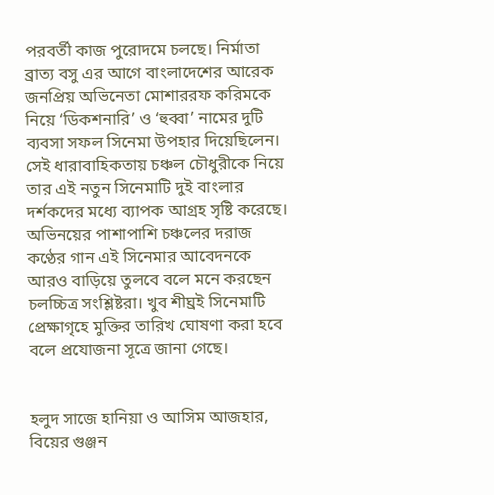পরবর্তী কাজ পুরোদমে চলছে। নির্মাতা ব্রাত্য বসু এর আগে বাংলাদেশের আরেক জনপ্রিয় অভিনেতা মোশাররফ করিমকে নিয়ে ‘ডিকশনারি’ ও ‘হুব্বা’ নামের দুটি ব্যবসা সফল সিনেমা উপহার দিয়েছিলেন। সেই ধারাবাহিকতায় চঞ্চল চৌধুরীকে নিয়ে তার এই নতুন সিনেমাটি দুই বাংলার দর্শকদের মধ্যে ব্যাপক আগ্রহ সৃষ্টি করেছে। অভিনয়ের পাশাপাশি চঞ্চলের দরাজ কণ্ঠের গান এই সিনেমার আবেদনকে আরও বাড়িয়ে তুলবে বলে মনে করছেন চলচ্চিত্র সংশ্লিষ্টরা। খুব শীঘ্রই সিনেমাটি প্রেক্ষাগৃহে মুক্তির তারিখ ঘোষণা করা হবে বলে প্রযোজনা সূত্রে জানা গেছে।


হলুদ সাজে হানিয়া ও আসিম আজহার, বিয়ের গুঞ্জন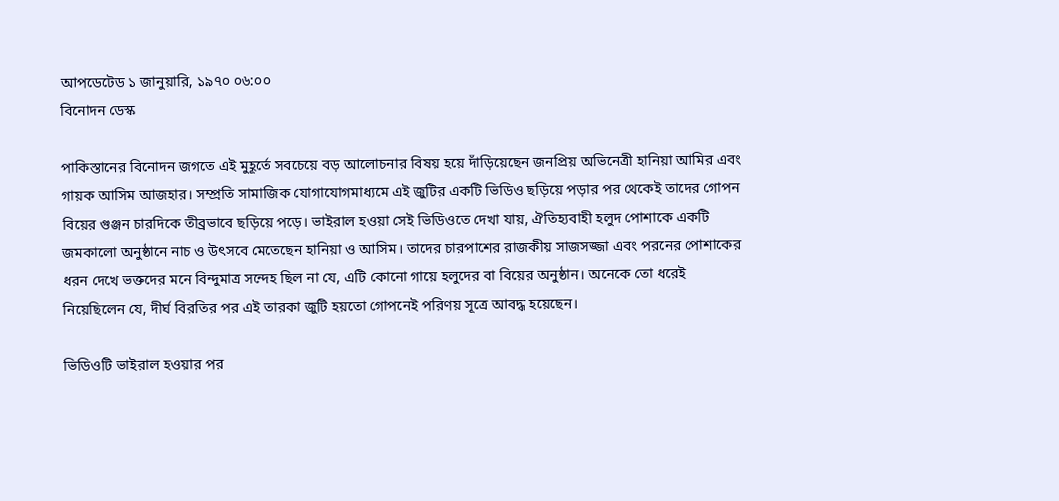আপডেটেড ১ জানুয়ারি, ১৯৭০ ০৬:০০
বিনোদন ডেস্ক

পাকিস্তানের বিনোদন জগতে এই মুহূর্তে সবচেয়ে বড় আলোচনার বিষয় হয়ে দাঁড়িয়েছেন জনপ্রিয় অভিনেত্রী হানিয়া আমির এবং গায়ক আসিম আজহার। সম্প্রতি সামাজিক যোগাযোগমাধ্যমে এই জুটির একটি ভিডিও ছড়িয়ে পড়ার পর থেকেই তাদের গোপন বিয়ের গুঞ্জন চারদিকে তীব্রভাবে ছড়িয়ে পড়ে। ভাইরাল হওয়া সেই ভিডিওতে দেখা যায়, ঐতিহ্যবাহী হলুদ পোশাকে একটি জমকালো অনুষ্ঠানে নাচ ও উৎসবে মেতেছেন হানিয়া ও আসিম। তাদের চারপাশের রাজকীয় সাজসজ্জা এবং পরনের পোশাকের ধরন দেখে ভক্তদের মনে বিন্দুমাত্র সন্দেহ ছিল না যে, এটি কোনো গায়ে হলুদের বা বিয়ের অনুষ্ঠান। অনেকে তো ধরেই নিয়েছিলেন যে, দীর্ঘ বিরতির পর এই তারকা জুটি হয়তো গোপনেই পরিণয় সূত্রে আবদ্ধ হয়েছেন।

ভিডিওটি ভাইরাল হওয়ার পর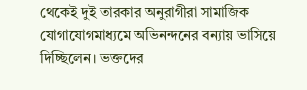থেকেই দুই তারকার অনুরাগীরা সামাজিক যোগাযোগমাধ্যমে অভিনন্দনের বন্যায় ভাসিয়ে দিচ্ছিলেন। ভক্তদের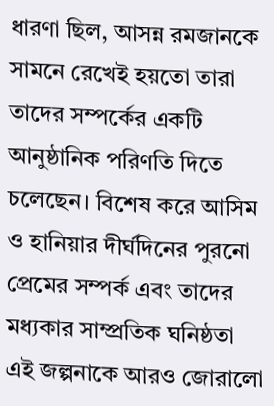ধারণা ছিল, আসন্ন রমজানকে সামনে রেখেই হয়তো তারা তাদের সম্পর্কের একটি আনুষ্ঠানিক পরিণতি দিতে চলেছেন। বিশেষ করে আসিম ও হানিয়ার দীর্ঘদিনের পুরনো প্রেমের সম্পর্ক এবং তাদের মধ্যকার সাম্প্রতিক ঘনিষ্ঠতা এই জল্পনাকে আরও জোরালো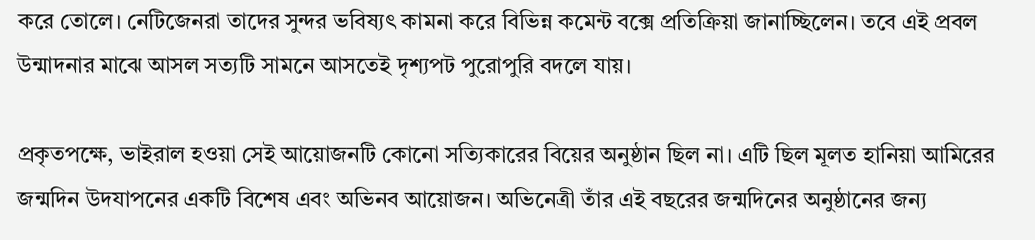করে তোলে। নেটিজেনরা তাদের সুন্দর ভবিষ্যৎ কামনা করে বিভিন্ন কমেন্ট বক্সে প্রতিক্রিয়া জানাচ্ছিলেন। তবে এই প্রবল উন্মাদনার মাঝে আসল সত্যটি সামনে আসতেই দৃশ্যপট পুরোপুরি বদলে যায়।

প্রকৃতপক্ষে, ভাইরাল হওয়া সেই আয়োজনটি কোনো সত্যিকারের বিয়ের অনুষ্ঠান ছিল না। এটি ছিল মূলত হানিয়া আমিরের জন্মদিন উদযাপনের একটি বিশেষ এবং অভিনব আয়োজন। অভিনেত্রী তাঁর এই বছরের জন্মদিনের অনুষ্ঠানের জন্য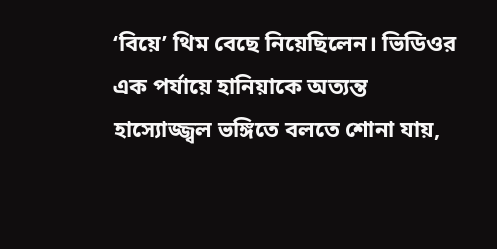‘বিয়ে’ থিম বেছে নিয়েছিলেন। ভিডিওর এক পর্যায়ে হানিয়াকে অত্যন্ত হাস্যোজ্জ্বল ভঙ্গিতে বলতে শোনা যায়,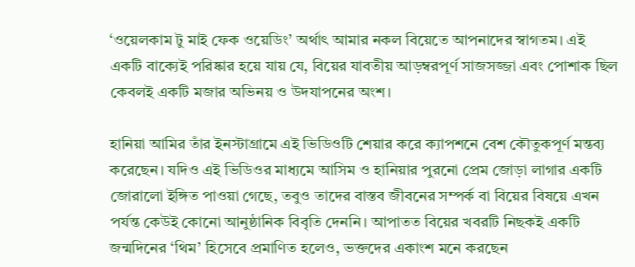‘ওয়েলকাম টু মাই ফেক ওয়েডিং’ অর্থাৎ আমার নকল বিয়েতে আপনাদের স্বাগতম। এই একটি বাক্যেই পরিষ্কার হয়ে যায় যে, বিয়ের যাবতীয় আড়ম্বরপূর্ণ সাজসজ্জা এবং পোশাক ছিল কেবলই একটি মজার অভিনয় ও উদযাপনের অংশ।

হানিয়া আমির তাঁর ইনস্টাগ্রামে এই ভিডিওটি শেয়ার করে ক্যাপশনে বেশ কৌতুকপূর্ণ মন্তব্য করেছেন। যদিও এই ভিডিওর মাধ্যমে আসিম ও হানিয়ার পুরনো প্রেম জোড়া লাগার একটি জোরালো ইঙ্গিত পাওয়া গেছে, তবুও তাদের বাস্তব জীবনের সম্পর্ক বা বিয়ের বিষয়ে এখন পর্যন্ত কেউই কোনো আনুষ্ঠানিক বিবৃতি দেননি। আপাতত বিয়ের খবরটি নিছকই একটি জন্মদিনের ‘থিম’ হিসেবে প্রমাণিত হলেও, ভক্তদের একাংশ মনে করছেন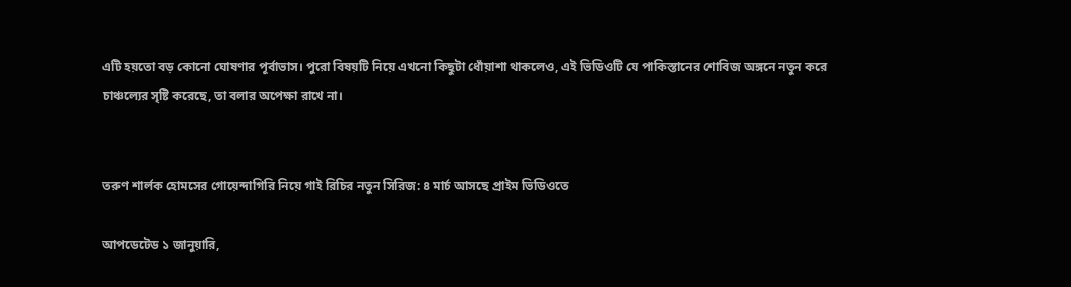এটি হয়তো বড় কোনো ঘোষণার পূর্বাভাস। পুরো বিষয়টি নিয়ে এখনো কিছুটা ধোঁয়াশা থাকলেও, এই ভিডিওটি যে পাকিস্তানের শোবিজ অঙ্গনে নতুন করে চাঞ্চল্যের সৃষ্টি করেছে, তা বলার অপেক্ষা রাখে না।


তরুণ শার্লক হোমসের গোয়েন্দাগিরি নিয়ে গাই রিচির নতুন সিরিজ: ৪ মার্চ আসছে প্রাইম ভিডিওতে

আপডেটেড ১ জানুয়ারি,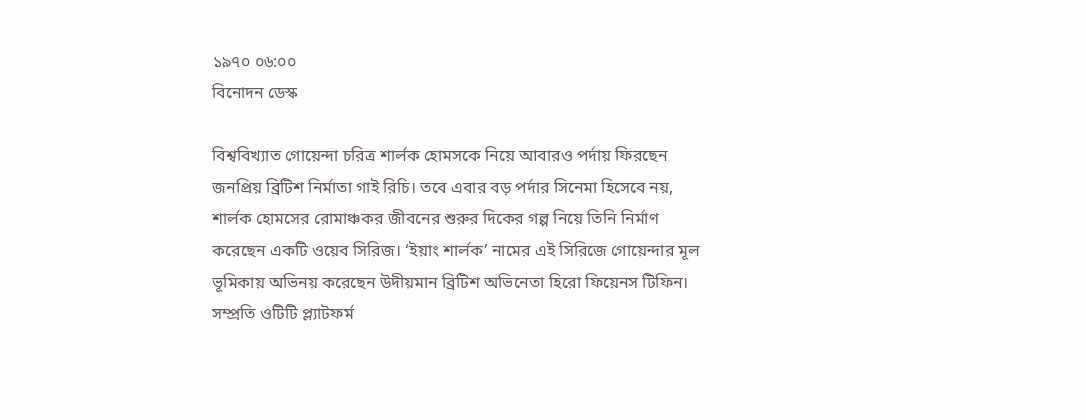১৯৭০ ০৬:০০
বিনোদন ডেস্ক

বিশ্ববিখ্যাত গোয়েন্দা চরিত্র শার্লক হোমসকে নিয়ে আবারও পর্দায় ফিরছেন জনপ্রিয় ব্রিটিশ নির্মাতা গাই রিচি। তবে এবার বড় পর্দার সিনেমা হিসেবে নয়, শার্লক হোমসের রোমাঞ্চকর জীবনের শুরুর দিকের গল্প নিয়ে তিনি নির্মাণ করেছেন একটি ওয়েব সিরিজ। ‘ইয়াং শার্লক’ নামের এই সিরিজে গোয়েন্দার মূল ভূমিকায় অভিনয় করেছেন উদীয়মান ব্রিটিশ অভিনেতা হিরো ফিয়েনস টিফিন। সম্প্রতি ওটিটি প্ল্যাটফর্ম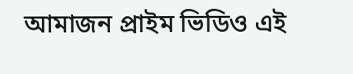আমাজন প্রাইম ভিডিও এই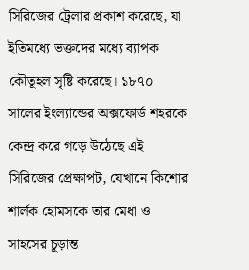সিরিজের ট্রেলার প্রকাশ করেছে, যা ইতিমধ্যে ভক্তদের মধ্যে ব্যাপক কৌতূহল সৃষ্টি করেছে। ১৮৭০ সালের ইংল্যান্ডের অক্সফোর্ড শহরকে কেন্দ্র করে গড়ে উঠেছে এই সিরিজের প্রেক্ষাপট, যেখানে কিশোর শার্লক হোমসকে তার মেধা ও সাহসের চূড়ান্ত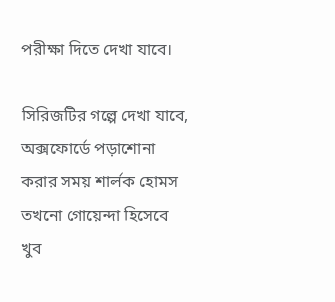পরীক্ষা দিতে দেখা যাবে।

সিরিজটির গল্পে দেখা যাবে, অক্সফোর্ডে পড়াশোনা করার সময় শার্লক হোমস তখনো গোয়েন্দা হিসেবে খুব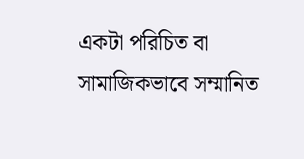একটা পরিচিত বা সামাজিকভাবে সম্মানিত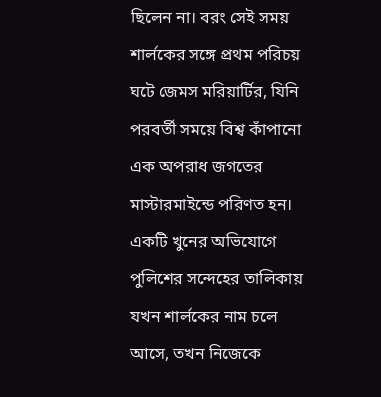ছিলেন না। বরং সেই সময় শার্লকের সঙ্গে প্রথম পরিচয় ঘটে জেমস মরিয়ার্টির, যিনি পরবর্তী সময়ে বিশ্ব কাঁপানো এক অপরাধ জগতের মাস্টারমাইন্ডে পরিণত হন। একটি খুনের অভিযোগে পুলিশের সন্দেহের তালিকায় যখন শার্লকের নাম চলে আসে, তখন নিজেকে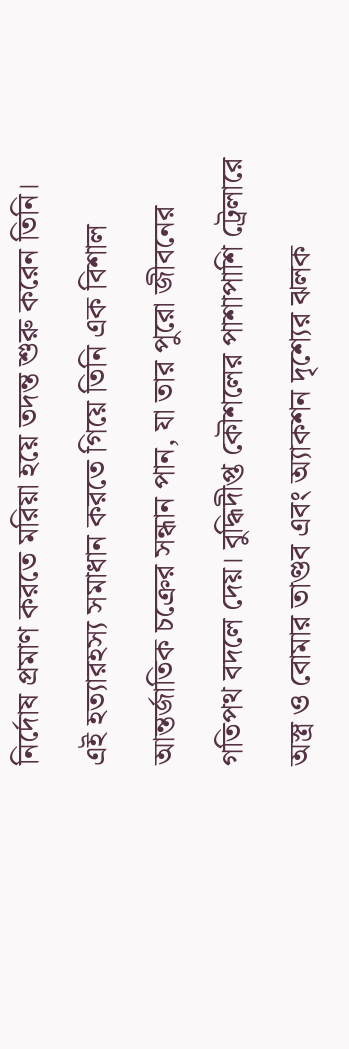নির্দোষ প্রমাণ করতে মরিয়া হয়ে তদন্ত শুরু করেন তিনি। এই হত্যারহস্য সমাধান করতে গিয়ে তিনি এক বিশাল আন্তর্জাতিক চক্রের সন্ধান পান, যা তার পুরো জীবনের গতিপথ বদলে দেয়। বুদ্ধিদীপ্ত কৌশলের পাশাপাশি ট্রেলারে অস্ত্র ও বোমার তাণ্ডব এবং অ্যাকশন দৃশ্যের ঝলক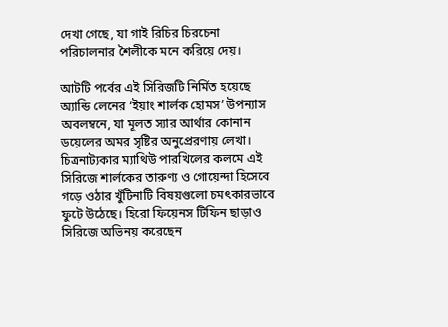দেখা গেছে, যা গাই রিচির চিরচেনা পরিচালনার শৈলীকে মনে করিয়ে দেয়।

আটটি পর্বের এই সিরিজটি নির্মিত হয়েছে অ্যান্ডি লেনের ‘ইয়াং শার্লক হোমস’ উপন্যাস অবলম্বনে, যা মূলত স্যার আর্থার কোনান ডয়েলের অমর সৃষ্টির অনুপ্রেরণায় লেখা। চিত্রনাট্যকার ম্যাথিউ পারখিলের কলমে এই সিরিজে শার্লকের তারুণ্য ও গোয়েন্দা হিসেবে গড়ে ওঠার খুঁটিনাটি বিষয়গুলো চমৎকারভাবে ফুটে উঠেছে। হিরো ফিয়েনস টিফিন ছাড়াও সিরিজে অভিনয় করেছেন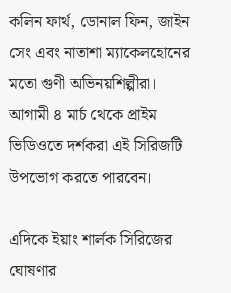কলিন ফার্থ, ডোনাল ফিন, জাইন সেং এবং নাতাশা ম্যাকেলহোনের মতো গুণী অভিনয়শিল্পীরা। আগামী ৪ মার্চ থেকে প্রাইম ভিডিওতে দর্শকরা এই সিরিজটি উপভোগ করতে পারবেন।

এদিকে ইয়াং শার্লক সিরিজের ঘোষণার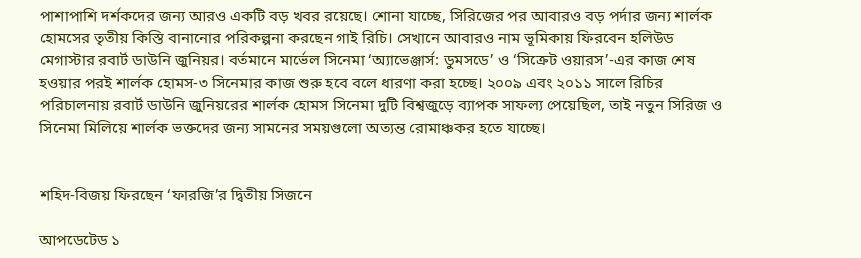পাশাপাশি দর্শকদের জন্য আরও একটি বড় খবর রয়েছে। শোনা যাচ্ছে, সিরিজের পর আবারও বড় পর্দার জন্য শার্লক হোমসের তৃতীয় কিস্তি বানানোর পরিকল্পনা করছেন গাই রিচি। সেখানে আবারও নাম ভূমিকায় ফিরবেন হলিউড মেগাস্টার রবার্ট ডাউনি জুনিয়র। বর্তমানে মার্ভেল সিনেমা ‘অ্যাভেঞ্জার্স: ডুমসডে’ ও ‘সিক্রেট ওয়ারস’-এর কাজ শেষ হওয়ার পরই শার্লক হোমস-৩ সিনেমার কাজ শুরু হবে বলে ধারণা করা হচ্ছে। ২০০৯ এবং ২০১১ সালে রিচির পরিচালনায় রবার্ট ডাউনি জুনিয়রের শার্লক হোমস সিনেমা দুটি বিশ্বজুড়ে ব্যাপক সাফল্য পেয়েছিল, তাই নতুন সিরিজ ও সিনেমা মিলিয়ে শার্লক ভক্তদের জন্য সামনের সময়গুলো অত্যন্ত রোমাঞ্চকর হতে যাচ্ছে।


শহিদ-বিজয় ফিরছেন ‘ফারজি’র দ্বিতীয় সিজনে

আপডেটেড ১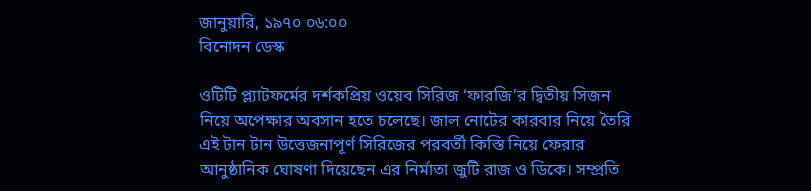জানুয়ারি, ১৯৭০ ০৬:০০
বিনোদন ডেস্ক

ওটিটি প্ল্যাটফর্মের দর্শকপ্রিয় ওয়েব সিরিজ ‘ফারজি’র দ্বিতীয় সিজন নিয়ে অপেক্ষার অবসান হতে চলেছে। জাল নোটের কারবার নিয়ে তৈরি এই টান টান উত্তেজনাপূর্ণ সিরিজের পরবর্তী কিস্তি নিয়ে ফেরার আনুষ্ঠানিক ঘোষণা দিয়েছেন এর নির্মাতা জুটি রাজ ও ডিকে। সম্প্রতি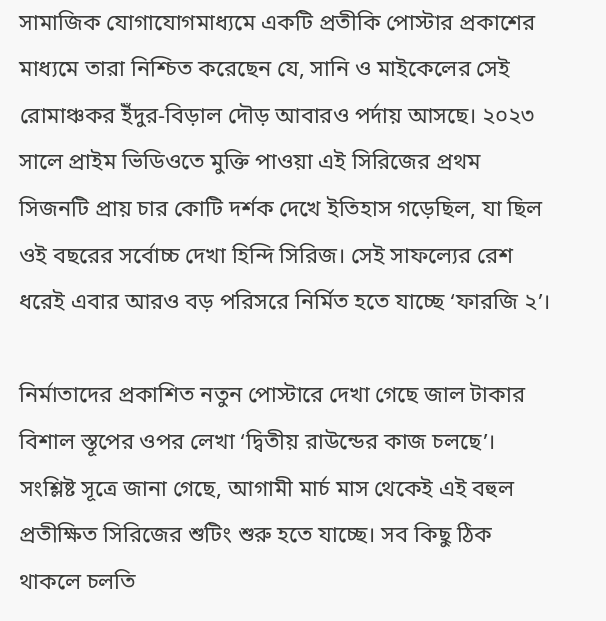সামাজিক যোগাযোগমাধ্যমে একটি প্রতীকি পোস্টার প্রকাশের মাধ্যমে তারা নিশ্চিত করেছেন যে, সানি ও মাইকেলের সেই রোমাঞ্চকর ইঁদুর-বিড়াল দৌড় আবারও পর্দায় আসছে। ২০২৩ সালে প্রাইম ভিডিওতে মুক্তি পাওয়া এই সিরিজের প্রথম সিজনটি প্রায় চার কোটি দর্শক দেখে ইতিহাস গড়েছিল, যা ছিল ওই বছরের সর্বোচ্চ দেখা হিন্দি সিরিজ। সেই সাফল্যের রেশ ধরেই এবার আরও বড় পরিসরে নির্মিত হতে যাচ্ছে ‘ফারজি ২’।

নির্মাতাদের প্রকাশিত নতুন পোস্টারে দেখা গেছে জাল টাকার বিশাল স্তূপের ওপর লেখা ‘দ্বিতীয় রাউন্ডের কাজ চলছে’। সংশ্লিষ্ট সূত্রে জানা গেছে, আগামী মার্চ মাস থেকেই এই বহুল প্রতীক্ষিত সিরিজের শুটিং শুরু হতে যাচ্ছে। সব কিছু ঠিক থাকলে চলতি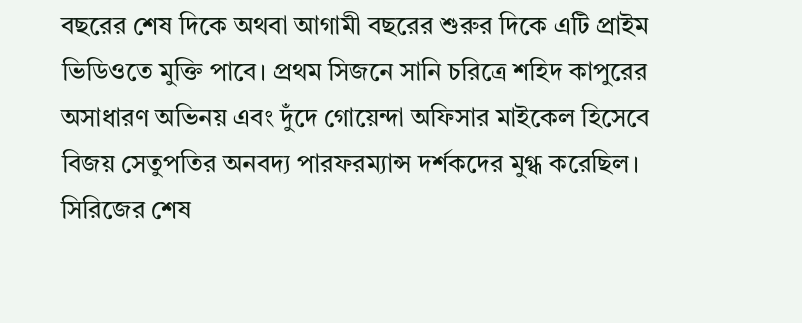বছরের শেষ দিকে অথবা আগামী বছরের শুরুর দিকে এটি প্রাইম ভিডিওতে মুক্তি পাবে। প্রথম সিজনে সানি চরিত্রে শহিদ কাপুরের অসাধারণ অভিনয় এবং দুঁদে গোয়েন্দা অফিসার মাইকেল হিসেবে বিজয় সেতুপতির অনবদ্য পারফরম্যান্স দর্শকদের মুগ্ধ করেছিল। সিরিজের শেষ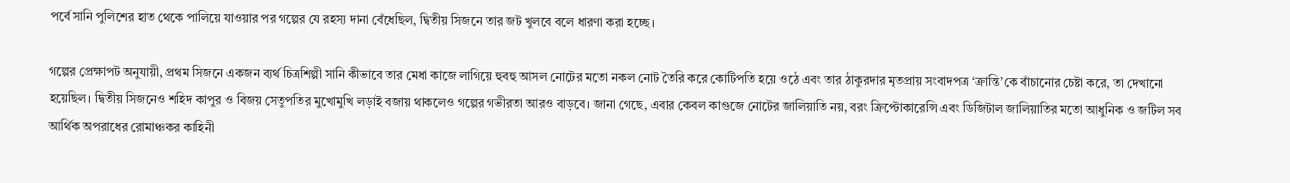পর্বে সানি পুলিশের হাত থেকে পালিয়ে যাওয়ার পর গল্পের যে রহস্য দানা বেঁধেছিল, দ্বিতীয় সিজনে তার জট খুলবে বলে ধারণা করা হচ্ছে।

গল্পের প্রেক্ষাপট অনুযায়ী, প্রথম সিজনে একজন ব্যর্থ চিত্রশিল্পী সানি কীভাবে তার মেধা কাজে লাগিয়ে হুবহু আসল নোটের মতো নকল নোট তৈরি করে কোটিপতি হয়ে ওঠে এবং তার ঠাকুরদার মৃতপ্রায় সংবাদপত্র ‘ক্রান্তি’কে বাঁচানোর চেষ্টা করে, তা দেখানো হয়েছিল। দ্বিতীয় সিজনেও শহিদ কাপুর ও বিজয় সেতুপতির মুখোমুখি লড়াই বজায় থাকলেও গল্পের গভীরতা আরও বাড়বে। জানা গেছে, এবার কেবল কাগুজে নোটের জালিয়াতি নয়, বরং ক্রিপ্টোকারেন্সি এবং ডিজিটাল জালিয়াতির মতো আধুনিক ও জটিল সব আর্থিক অপরাধের রোমাঞ্চকর কাহিনী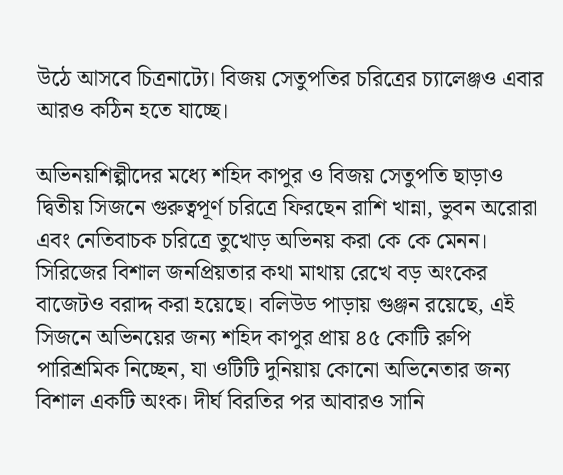উঠে আসবে চিত্রনাট্যে। বিজয় সেতুপতির চরিত্রের চ্যালেঞ্জও এবার আরও কঠিন হতে যাচ্ছে।

অভিনয়শিল্পীদের মধ্যে শহিদ কাপুর ও বিজয় সেতুপতি ছাড়াও দ্বিতীয় সিজনে গুরুত্বপূর্ণ চরিত্রে ফিরছেন রাশি খান্না, ভুবন অরোরা এবং নেতিবাচক চরিত্রে তুখোড় অভিনয় করা কে কে মেনন। সিরিজের বিশাল জনপ্রিয়তার কথা মাথায় রেখে বড় অংকের বাজেটও বরাদ্দ করা হয়েছে। বলিউড পাড়ায় গুঞ্জন রয়েছে, এই সিজনে অভিনয়ের জন্য শহিদ কাপুর প্রায় ৪৫ কোটি রুপি পারিশ্রমিক নিচ্ছেন, যা ওটিটি দুনিয়ায় কোনো অভিনেতার জন্য বিশাল একটি অংক। দীর্ঘ বিরতির পর আবারও সানি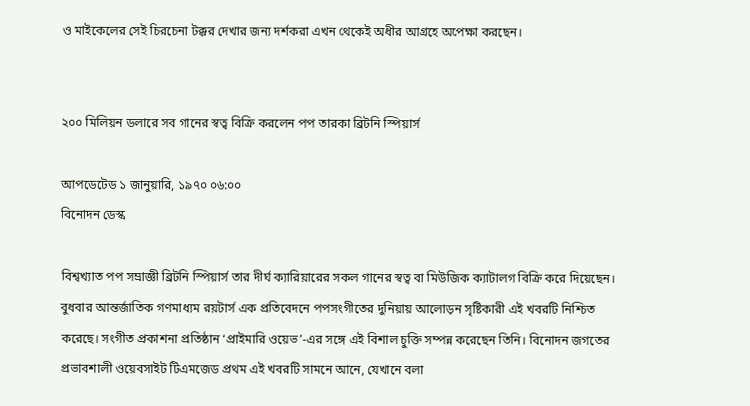ও মাইকেলের সেই চিরচেনা টক্কর দেখার জন্য দর্শকরা এখন থেকেই অধীর আগ্রহে অপেক্ষা করছেন।


২০০ মিলিয়ন ডলারে সব গানের স্বত্ব বিক্রি করলেন পপ তারকা ব্রিটনি স্পিয়ার্স

আপডেটেড ১ জানুয়ারি, ১৯৭০ ০৬:০০
বিনোদন ডেস্ক

বিশ্বখ্যাত পপ সম্রাজ্ঞী ব্রিটনি স্পিয়ার্স তার দীর্ঘ ক্যারিয়ারের সকল গানের স্বত্ব বা মিউজিক ক্যাটালগ বিক্রি করে দিয়েছেন। বুধবার আন্তর্জাতিক গণমাধ্যম রয়টার্স এক প্রতিবেদনে পপসংগীতের দুনিয়ায় আলোড়ন সৃষ্টিকারী এই খবরটি নিশ্চিত করেছে। সংগীত প্রকাশনা প্রতিষ্ঠান ‘প্রাইমারি ওয়েভ’-এর সঙ্গে এই বিশাল চুক্তি সম্পন্ন করেছেন তিনি। বিনোদন জগতের প্রভাবশালী ওয়েবসাইট টিএমজেড প্রথম এই খবরটি সামনে আনে, যেখানে বলা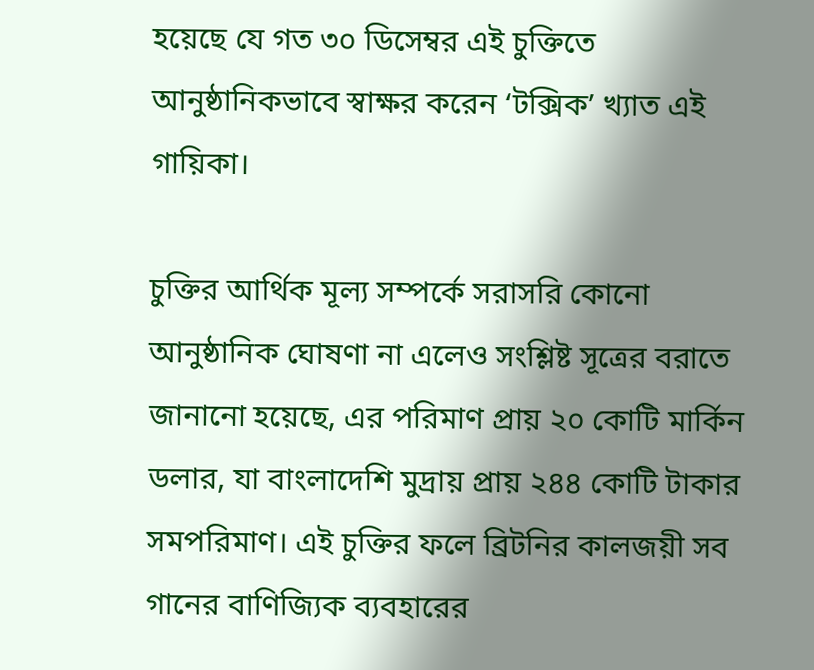হয়েছে যে গত ৩০ ডিসেম্বর এই চুক্তিতে আনুষ্ঠানিকভাবে স্বাক্ষর করেন ‘টক্সিক’ খ্যাত এই গায়িকা।

চুক্তির আর্থিক মূল্য সম্পর্কে সরাসরি কোনো আনুষ্ঠানিক ঘোষণা না এলেও সংশ্লিষ্ট সূত্রের বরাতে জানানো হয়েছে, এর পরিমাণ প্রায় ২০ কোটি মার্কিন ডলার, যা বাংলাদেশি মুদ্রায় প্রায় ২৪৪ কোটি টাকার সমপরিমাণ। এই চুক্তির ফলে ব্রিটনির কালজয়ী সব গানের বাণিজ্যিক ব্যবহারের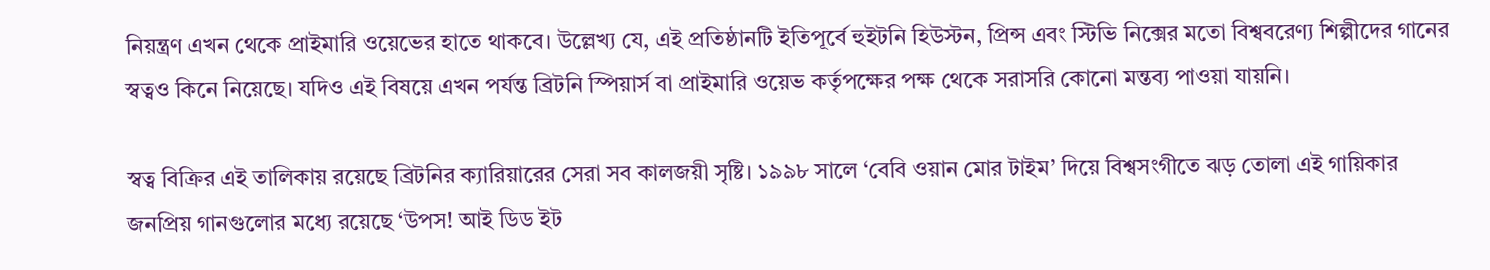নিয়ন্ত্রণ এখন থেকে প্রাইমারি ওয়েভের হাতে থাকবে। উল্লেখ্য যে, এই প্রতিষ্ঠানটি ইতিপূর্বে হুইটনি হিউস্টন, প্রিন্স এবং স্টিভি নিক্সের মতো বিশ্ববরেণ্য শিল্পীদের গানের স্বত্বও কিনে নিয়েছে। যদিও এই বিষয়ে এখন পর্যন্ত ব্রিটনি স্পিয়ার্স বা প্রাইমারি ওয়েভ কর্তৃপক্ষের পক্ষ থেকে সরাসরি কোনো মন্তব্য পাওয়া যায়নি।

স্বত্ব বিক্রির এই তালিকায় রয়েছে ব্রিটনির ক্যারিয়ারের সেরা সব কালজয়ী সৃষ্টি। ১৯৯৮ সালে ‘বেবি ওয়ান মোর টাইম’ দিয়ে বিশ্বসংগীতে ঝড় তোলা এই গায়িকার জনপ্রিয় গানগুলোর মধ্যে রয়েছে ‘উপস! আই ডিড ইট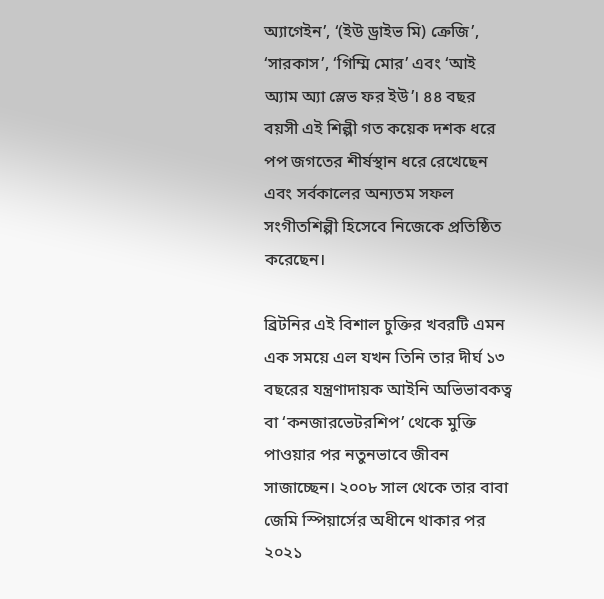অ্যাগেইন’, ‘(ইউ ড্রাইভ মি) ক্রেজি’, ‘সারকাস’, ‘গিম্মি মোর’ এবং ‘আই অ্যাম অ্যা স্লেভ ফর ইউ’। ৪৪ বছর বয়সী এই শিল্পী গত কয়েক দশক ধরে পপ জগতের শীর্ষস্থান ধরে রেখেছেন এবং সর্বকালের অন্যতম সফল সংগীতশিল্পী হিসেবে নিজেকে প্রতিষ্ঠিত করেছেন।

ব্রিটনির এই বিশাল চুক্তির খবরটি এমন এক সময়ে এল যখন তিনি তার দীর্ঘ ১৩ বছরের যন্ত্রণাদায়ক আইনি অভিভাবকত্ব বা ‘কনজারভেটরশিপ’ থেকে মুক্তি পাওয়ার পর নতুনভাবে জীবন সাজাচ্ছেন। ২০০৮ সাল থেকে তার বাবা জেমি স্পিয়ার্সের অধীনে থাকার পর ২০২১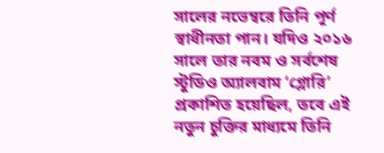সালের নভেম্বরে তিনি পূর্ণ স্বাধীনতা পান। যদিও ২০১৬ সালে তার নবম ও সর্বশেষ স্টুডিও অ্যালবাম ‘গ্লোরি’ প্রকাশিত হয়েছিল, তবে এই নতুন চুক্তির মাধ্যমে তিনি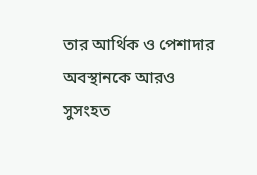তার আর্থিক ও পেশাদার অবস্থানকে আরও সুসংহত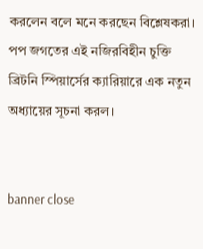করলেন বলে মনে করছেন বিশ্লেষকরা। পপ জগতের এই নজিরবিহীন চুক্তি ব্রিটনি স্পিয়ার্সের ক্যারিয়ারে এক নতুন অধ্যায়ের সূচনা করল।


banner close